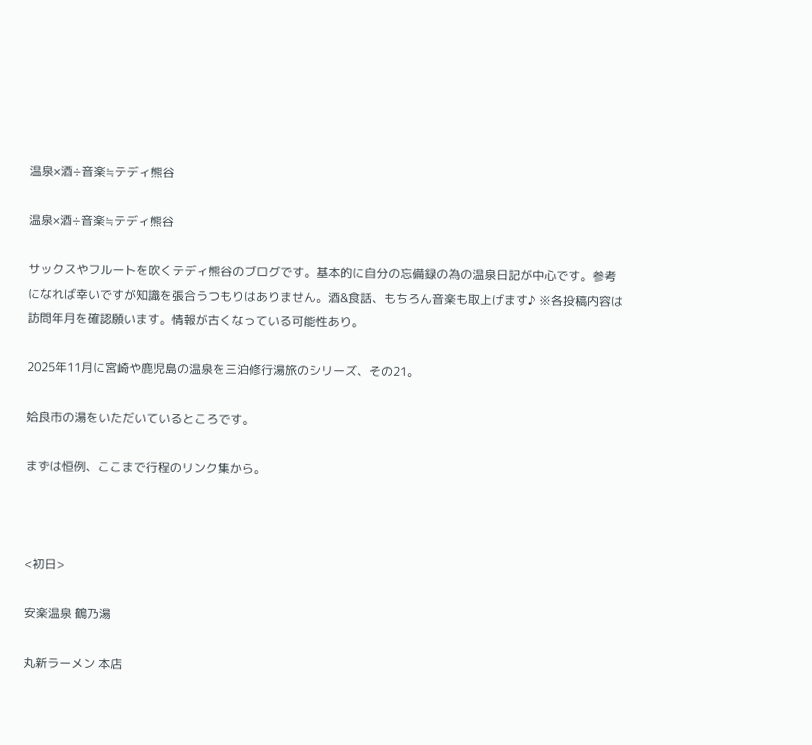温泉×酒÷音楽≒テディ熊谷

温泉×酒÷音楽≒テディ熊谷

サックスやフルートを吹くテディ熊谷のブログです。基本的に自分の忘備録の為の温泉日記が中心です。参考になれば幸いですが知識を張合うつもりはありません。酒&食話、もちろん音楽も取上げます♪ ※各投稿内容は訪問年月を確認願います。情報が古くなっている可能性あり。

2025年11月に宮崎や鹿児島の温泉を三泊修行湯旅のシリーズ、その21。

姶良市の湯をいただいているところです。

まずは恒例、ここまで行程のリンク集から。



<初日>

安楽温泉 鶴乃湯

丸新ラーメン 本店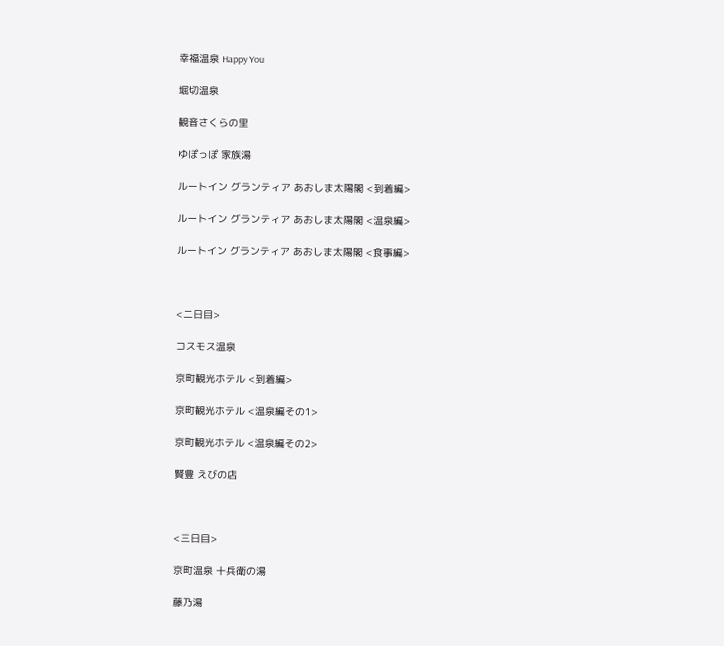幸福温泉 Happy You

堀切温泉

観音さくらの里

ゆぽっぽ 家族湯

ルートイン グランティア あおしま太陽閣 <到着編>

ルートイン グランティア あおしま太陽閣 <温泉編>

ルートイン グランティア あおしま太陽閣 <食事編>



<二日目>

コスモス温泉

京町観光ホテル <到着編>

京町観光ホテル <温泉編その1>

京町観光ホテル <温泉編その2>

賢豊 えびの店



<三日目>

京町温泉 十兵衛の湯

藤乃湯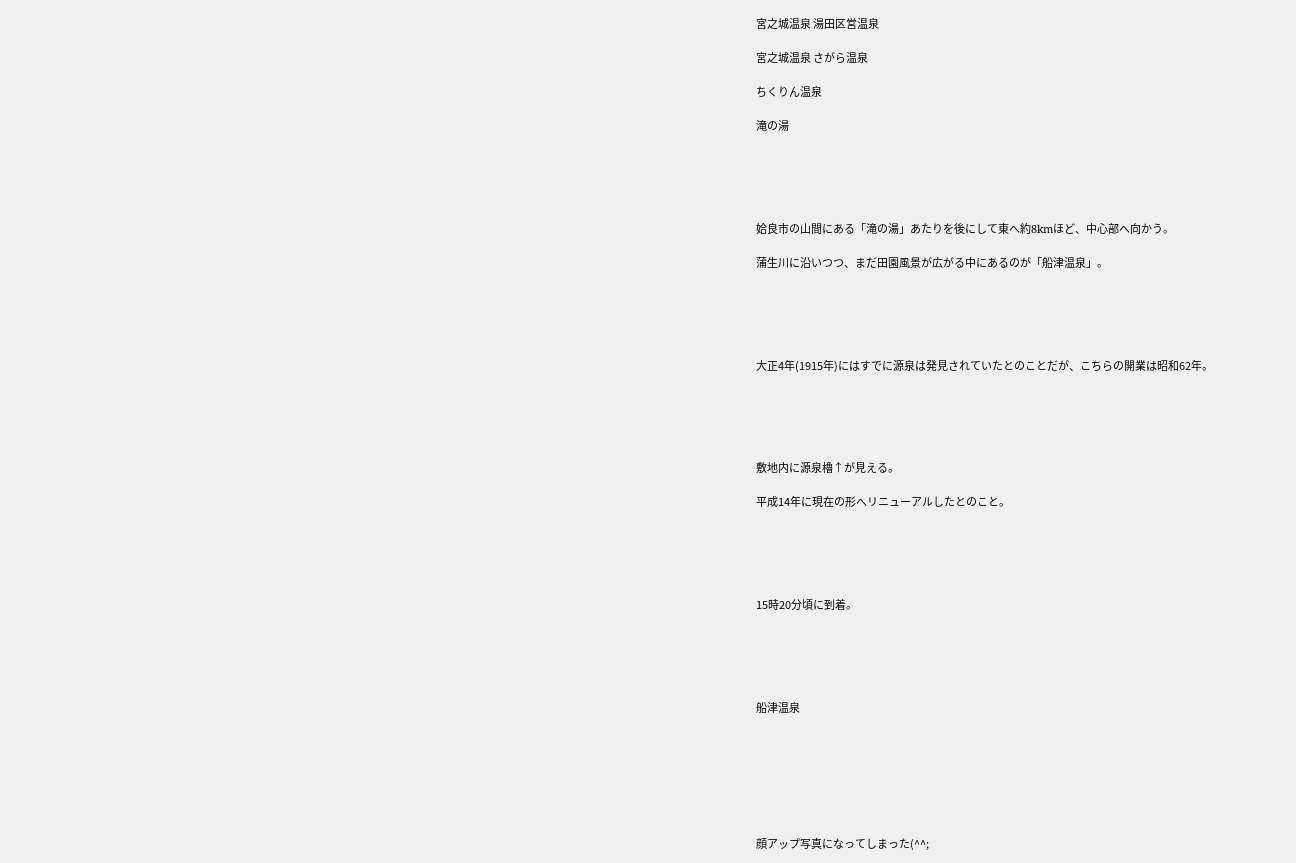宮之城温泉 湯田区営温泉

宮之城温泉 さがら温泉

ちくりん温泉

滝の湯





姶良市の山間にある「滝の湯」あたりを後にして東へ約8kmほど、中心部へ向かう。

蒲生川に沿いつつ、まだ田園風景が広がる中にあるのが「船津温泉」。





大正4年(1915年)にはすでに源泉は発見されていたとのことだが、こちらの開業は昭和62年。





敷地内に源泉櫓↑が見える。

平成14年に現在の形へリニューアルしたとのこと。





15時20分頃に到着。





船津温泉







顔アップ写真になってしまった(^^;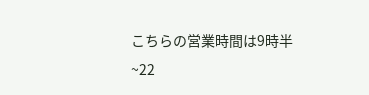こちらの営業時間は9時半~22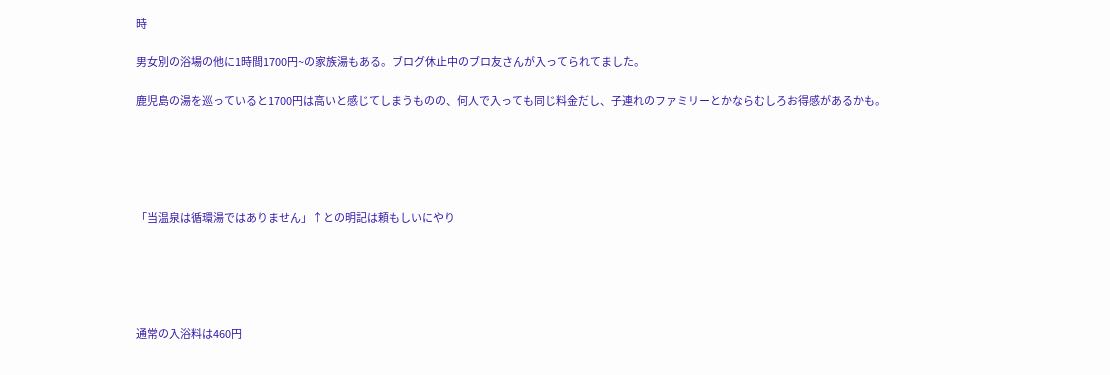時

男女別の浴場の他に1時間1700円~の家族湯もある。ブログ休止中のブロ友さんが入ってられてました。

鹿児島の湯を巡っていると1700円は高いと感じてしまうものの、何人で入っても同じ料金だし、子連れのファミリーとかならむしろお得感があるかも。





「当温泉は循環湯ではありません」↑との明記は頼もしいにやり





通常の入浴料は460円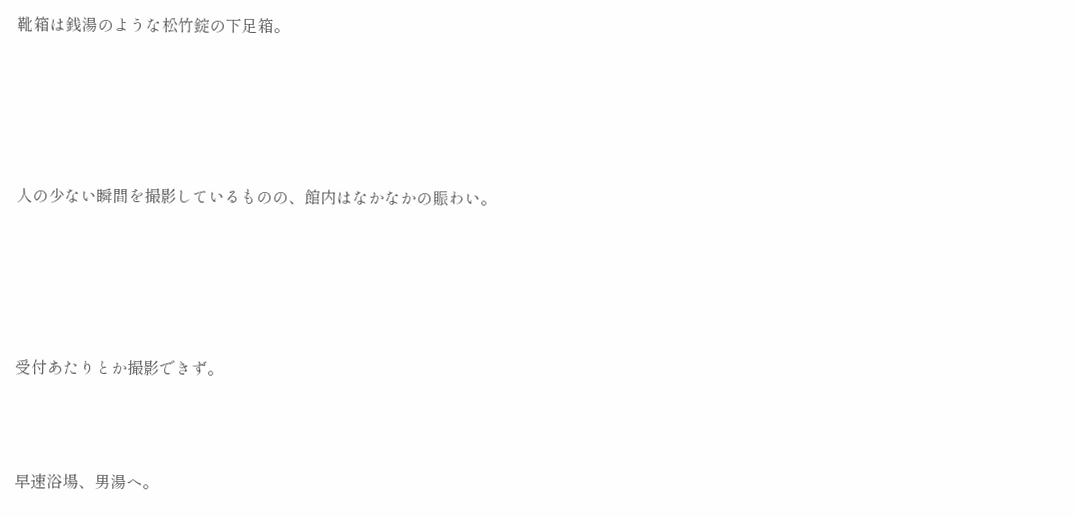靴箱は銭湯のような松竹錠の下足箱。





人の少ない瞬間を撮影しているものの、館内はなかなかの賑わい。





受付あたりとか撮影できず。



早速浴場、男湯へ。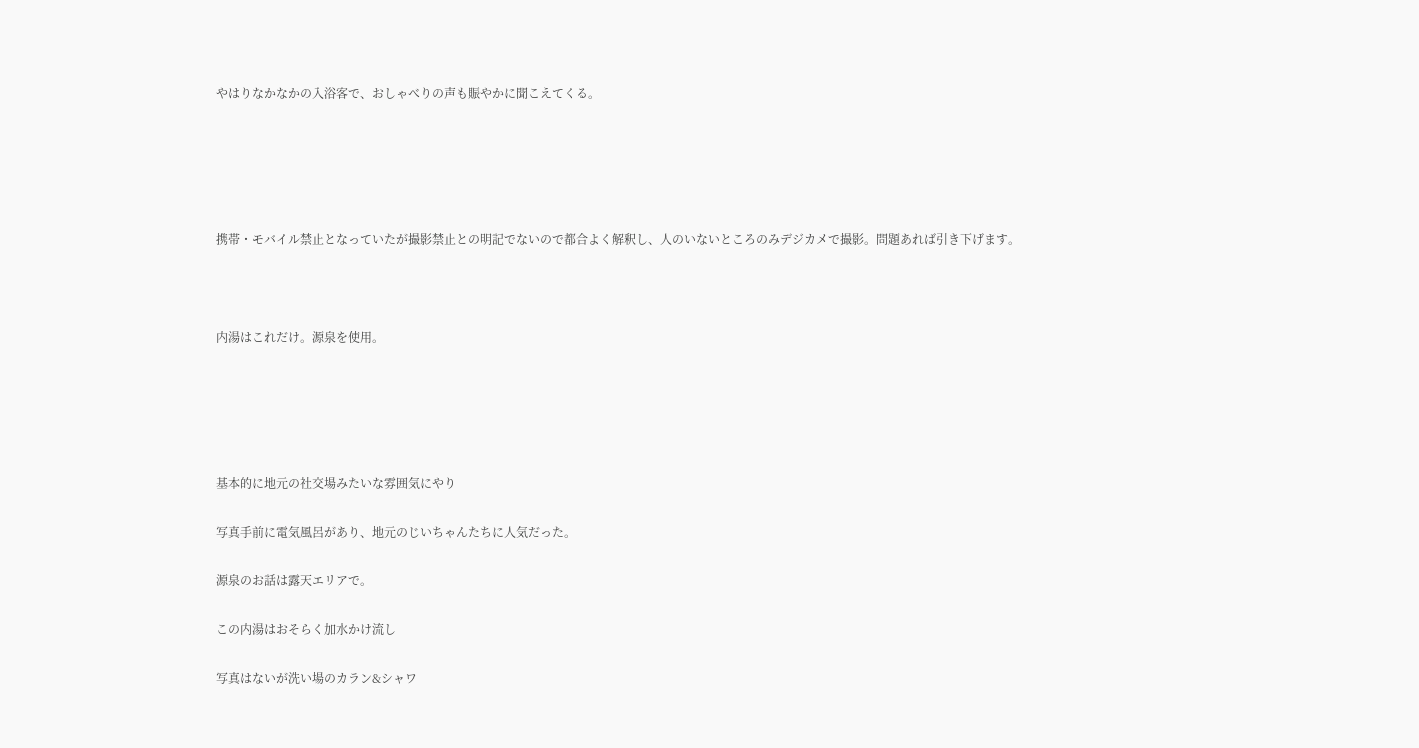やはりなかなかの入浴客で、おしゃべりの声も賑やかに聞こえてくる。





携帯・モバイル禁止となっていたが撮影禁止との明記でないので都合よく解釈し、人のいないところのみデジカメで撮影。問題あれば引き下げます。



内湯はこれだけ。源泉を使用。





基本的に地元の社交場みたいな雰囲気にやり

写真手前に電気風呂があり、地元のじいちゃんたちに人気だった。

源泉のお話は露天エリアで。

この内湯はおそらく加水かけ流し

写真はないが洗い場のカラン&シャワ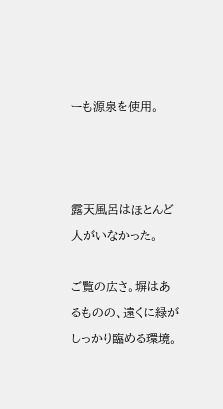ーも源泉を使用。



露天風呂はほとんど人がいなかった。

ご覧の広さ。塀はあるものの、遠くに緑がしっかり臨める環境。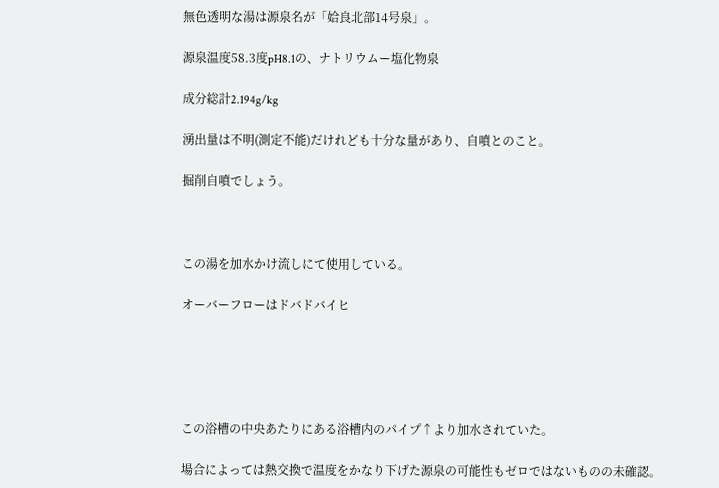無色透明な湯は源泉名が「姶良北部14号泉」。

源泉温度58.3度pH8.1の、ナトリウムー塩化物泉

成分総計2.194g/kg

湧出量は不明(測定不能)だけれども十分な量があり、自噴とのこと。

掘削自噴でしょう。



この湯を加水かけ流しにて使用している。

オーバーフローはドバドバイヒ





この浴槽の中央あたりにある浴槽内のパイプ↑より加水されていた。

場合によっては熱交換で温度をかなり下げた源泉の可能性もゼロではないものの未確認。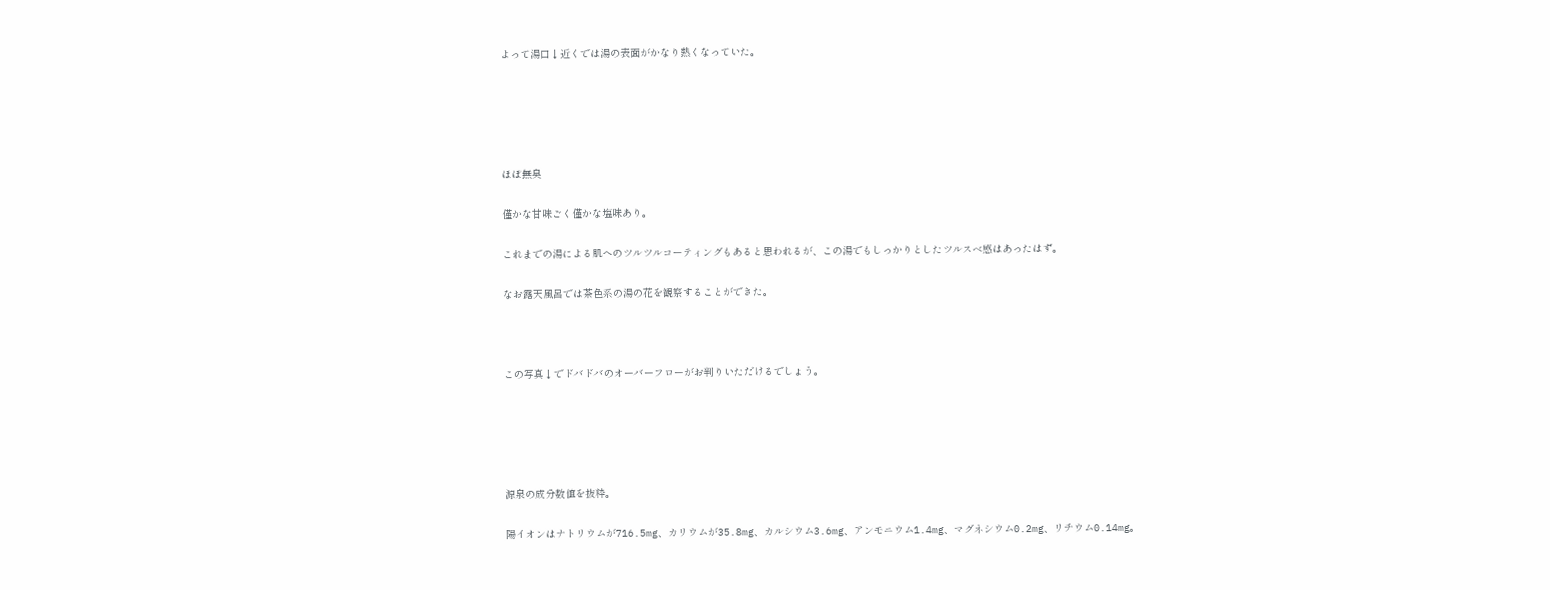よって湯口↓近くでは湯の表面がかなり熱くなっていた。





ほぼ無臭

僅かな甘味ごく僅かな塩味あり。

これまでの湯による肌へのツルツルコーティングもあると思われるが、この湯でもしっかりとしたツルスベ感はあったはず。

なお露天風呂では茶色系の湯の花を観察することができた。



この写真↓でドバドバのオーバーフローがお判りいただけるでしょう。





源泉の成分数値を抜粋。

陽イオンはナトリウムが716.5mg、カリウムが35.8mg、カルシウム3.6mg、アンモニウム1.4mg、マグネシウム0.2mg、リチウム0.14mg。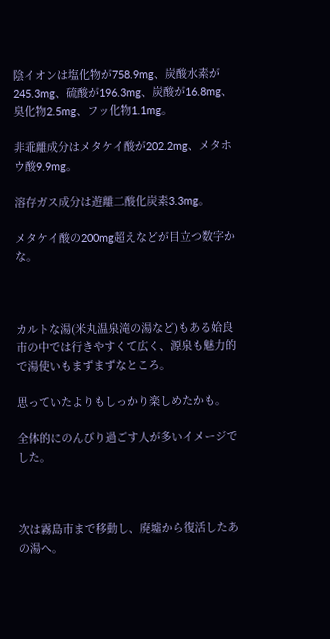陰イオンは塩化物が758.9mg、炭酸水素が245.3mg、硫酸が196.3mg、炭酸が16.8mg、臭化物2.5mg、フッ化物1.1mg。

非乖離成分はメタケイ酸が202.2mg、メタホウ酸9.9mg。

溶存ガス成分は遊離二酸化炭素3.3mg。

メタケイ酸の200mg超えなどが目立つ数字かな。



カルトな湯(米丸温泉滝の湯など)もある姶良市の中では行きやすくて広く、源泉も魅力的で湯使いもまずまずなところ。

思っていたよりもしっかり楽しめたかも。

全体的にのんびり過ごす人が多いイメージでした。



次は霧島市まで移動し、廃墟から復活したあの湯へ。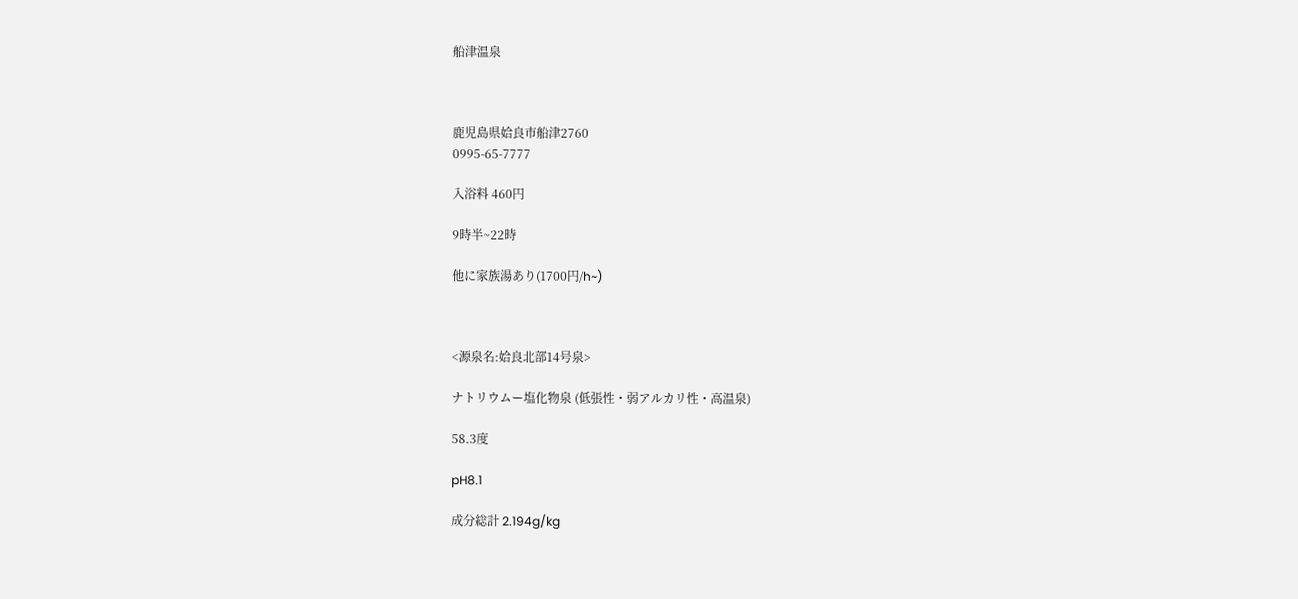船津温泉



鹿児島県姶良市船津2760
0995-65-7777

入浴料 460円

9時半~22時

他に家族湯あり(1700円/h~)



<源泉名:姶良北部14号泉>

ナトリウムー塩化物泉 (低張性・弱アルカリ性・高温泉)

58.3度

pH8.1

成分総計 2.194g/kg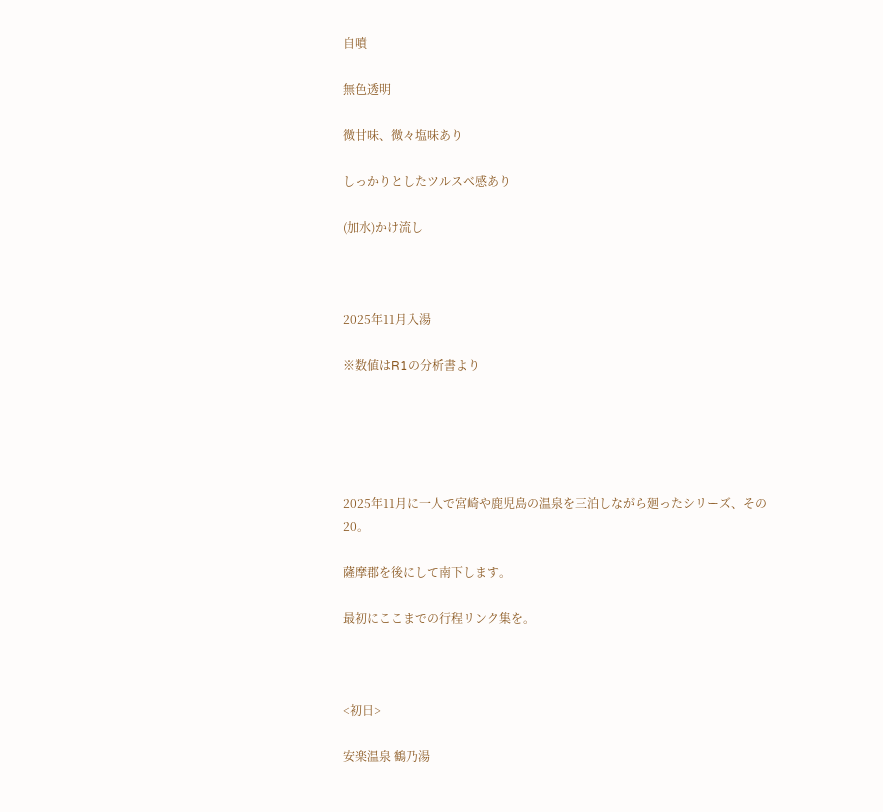自噴

無色透明

微甘味、微々塩味あり

しっかりとしたツルスベ感あり

(加水)かけ流し



2025年11月入湯

※数値はR1の分析書より





2025年11月に一人で宮崎や鹿児島の温泉を三泊しながら廻ったシリーズ、その20。

薩摩郡を後にして南下します。

最初にここまでの行程リンク集を。



<初日>

安楽温泉 鶴乃湯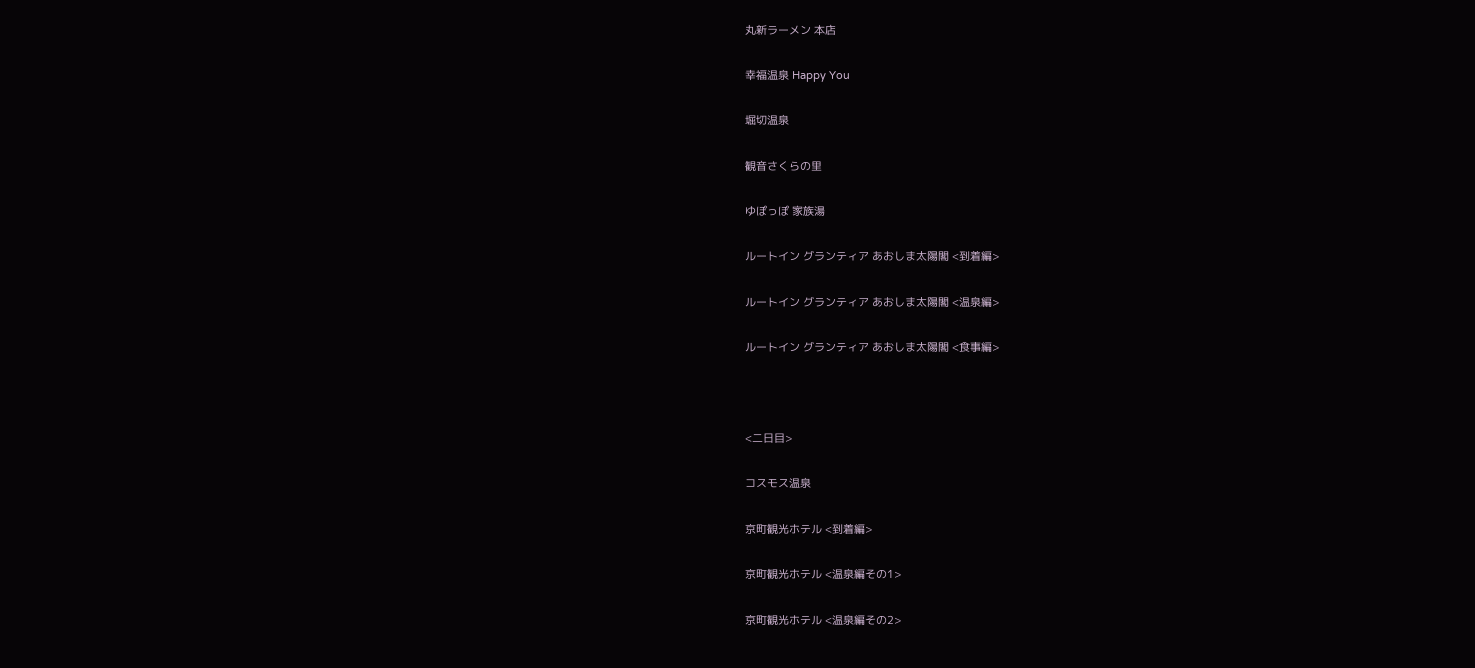丸新ラーメン 本店

幸福温泉 Happy You

堀切温泉

観音さくらの里

ゆぽっぽ 家族湯

ルートイン グランティア あおしま太陽閣 <到着編>

ルートイン グランティア あおしま太陽閣 <温泉編>

ルートイン グランティア あおしま太陽閣 <食事編>



<二日目>

コスモス温泉

京町観光ホテル <到着編>

京町観光ホテル <温泉編その1>

京町観光ホテル <温泉編その2>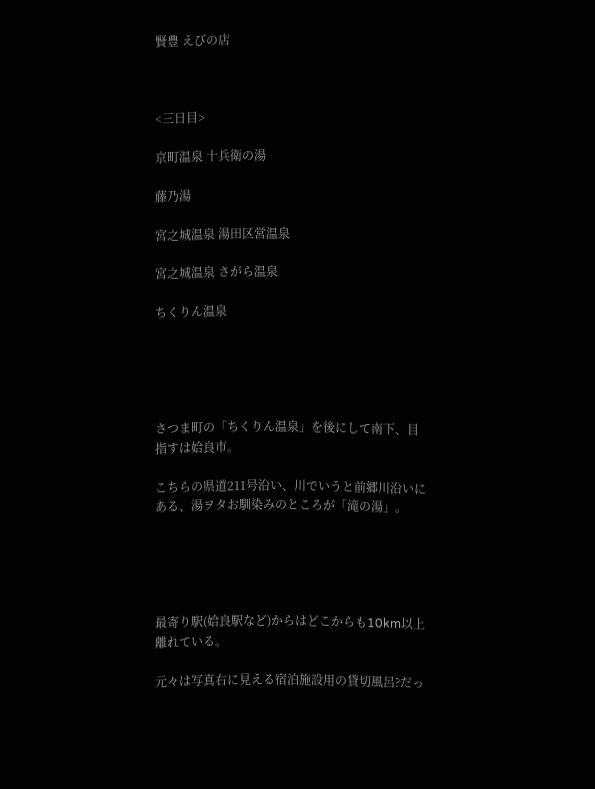賢豊 えびの店



<三日目>

京町温泉 十兵衛の湯

藤乃湯

宮之城温泉 湯田区営温泉

宮之城温泉 さがら温泉

ちくりん温泉





さつま町の「ちくりん温泉」を後にして南下、目指すは姶良市。

こちらの県道211号沿い、川でいうと前郷川沿いにある、湯ヲタお馴染みのところが「滝の湯」。





最寄り駅(姶良駅など)からはどこからも10km以上離れている。

元々は写真右に見える宿泊施設用の貸切風呂?だっ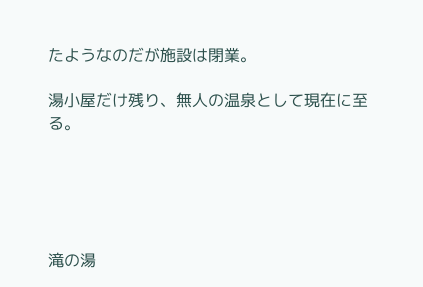たようなのだが施設は閉業。

湯小屋だけ残り、無人の温泉として現在に至る。





滝の湯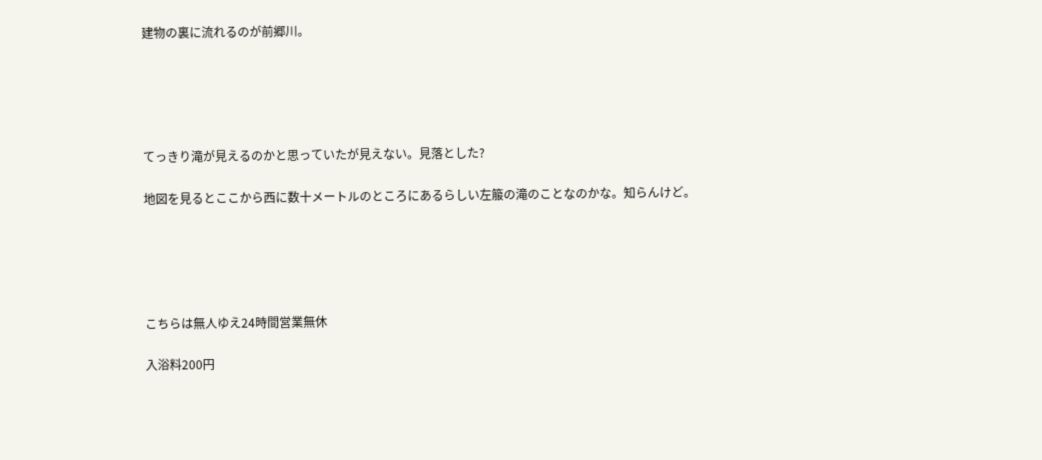建物の裏に流れるのが前郷川。





てっきり滝が見えるのかと思っていたが見えない。見落とした?

地図を見るとここから西に数十メートルのところにあるらしい左箙の滝のことなのかな。知らんけど。





こちらは無人ゆえ24時間営業無休

入浴料200円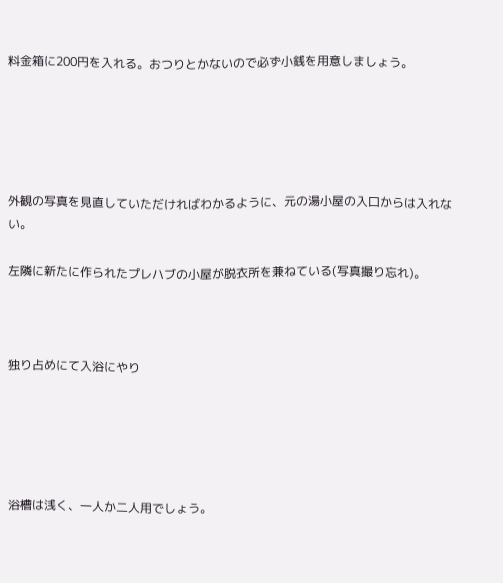料金箱に200円を入れる。おつりとかないので必ず小銭を用意しましょう。





外観の写真を見直していただければわかるように、元の湯小屋の入口からは入れない。

左隣に新たに作られたプレハブの小屋が脱衣所を兼ねている(写真撮り忘れ)。



独り占めにて入浴にやり





浴槽は浅く、一人か二人用でしょう。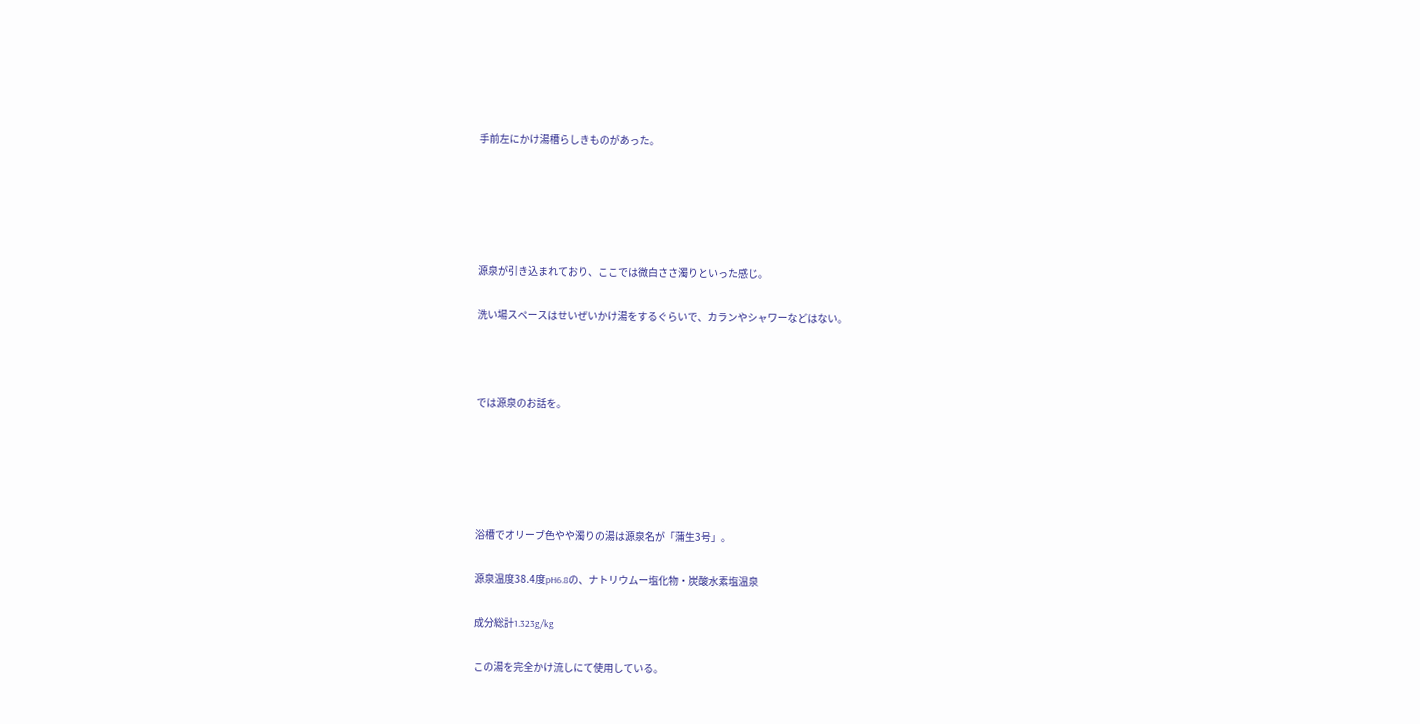手前左にかけ湯槽らしきものがあった。





源泉が引き込まれており、ここでは微白ささ濁りといった感じ。

洗い場スペースはせいぜいかけ湯をするぐらいで、カランやシャワーなどはない。



では源泉のお話を。





浴槽でオリーブ色やや濁りの湯は源泉名が「蒲生3号」。

源泉温度38.4度pH6.8の、ナトリウムー塩化物・炭酸水素塩温泉

成分総計1.323g/kg

この湯を完全かけ流しにて使用している。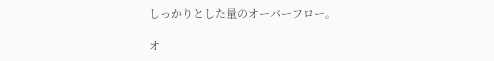しっかりとした量のオーバーフロー。

オ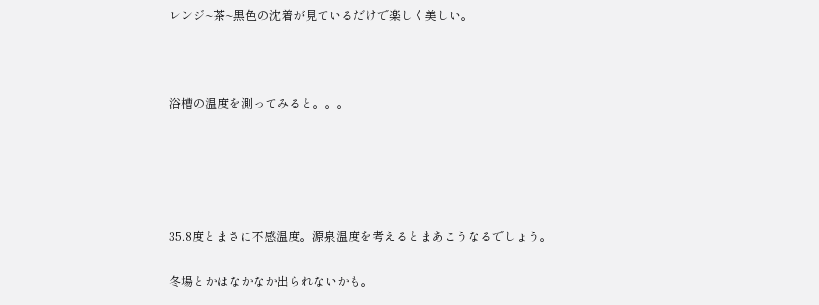レンジ~茶~黒色の沈着が見ているだけで楽しく美しい。



浴槽の温度を測ってみると。。。





35.8度とまさに不感温度。源泉温度を考えるとまあこうなるでしょう。

冬場とかはなかなか出られないかも。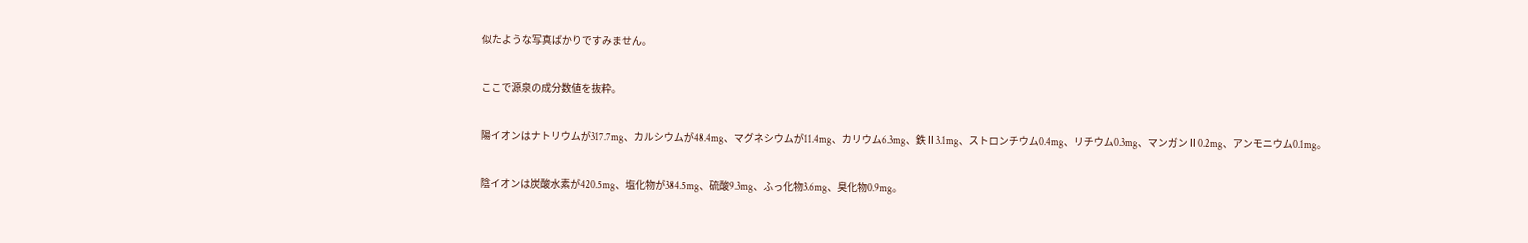似たような写真ばかりですみません。

ここで源泉の成分数値を抜粋。

陽イオンはナトリウムが317.7mg、カルシウムが48.4mg、マグネシウムが11.4mg、カリウム6.3mg、鉄Ⅱ3.1mg、ストロンチウム0.4mg、リチウム0.3mg、マンガンⅡ0.2mg、アンモニウム0.1mg。

陰イオンは炭酸水素が420.5mg、塩化物が384.5mg、硫酸9.3mg、ふっ化物3.6mg、臭化物0.9mg。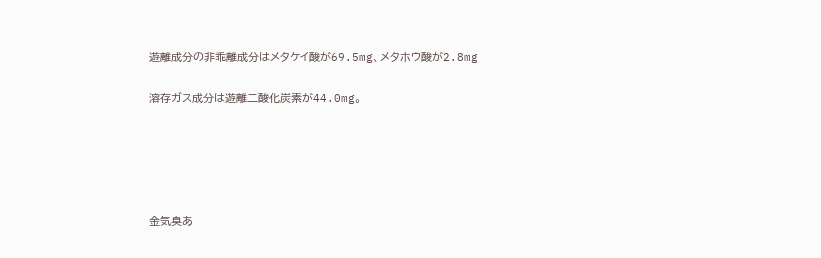遊離成分の非乖離成分はメタケイ酸が69.5mg、メタホウ酸が2.8mg

溶存ガス成分は遊離二酸化炭素が44.0mg。





金気臭あ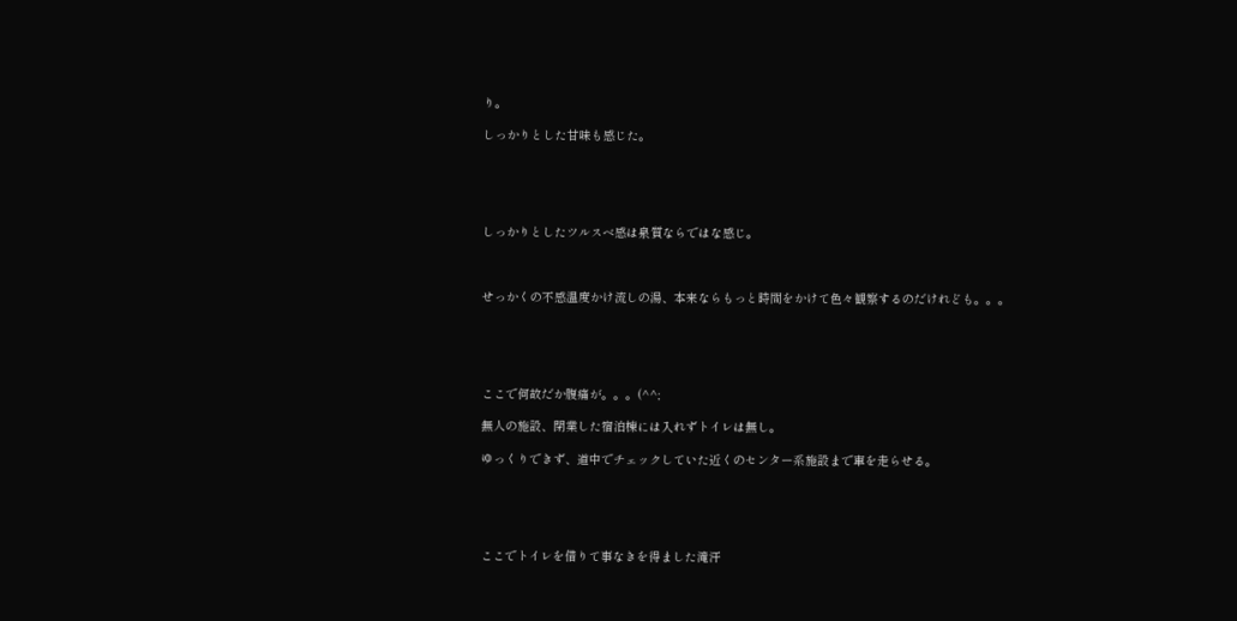り。

しっかりとした甘味も感じた。





しっかりとしたツルスベ感は泉質ならではな感じ。



せっかくの不感温度かけ流しの湯、本来ならもっと時間をかけて色々観察するのだけれども。。。





ここで何故だか腹痛が。。。(^^;

無人の施設、閉業した宿泊棟には入れずトイレは無し。

ゆっくりできず、道中でチェックしていた近くのセンター系施設まで車を走らせる。





ここでトイレを借りて事なきを得ました滝汗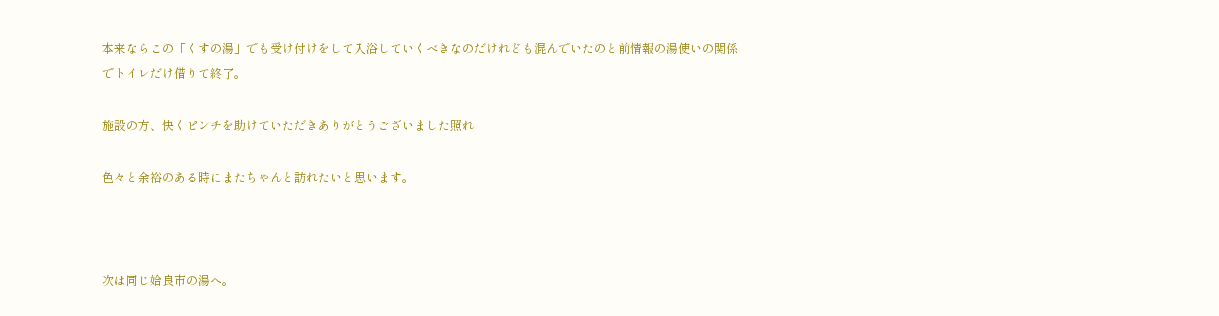本来ならこの「くすの湯」でも受け付けをして入浴していくべきなのだけれども混んでいたのと前情報の湯使いの関係でトイレだけ借りて終了。

施設の方、快くピンチを助けていただきありがとうございました照れ

色々と余裕のある時にまたちゃんと訪れたいと思います。



次は同じ姶良市の湯へ。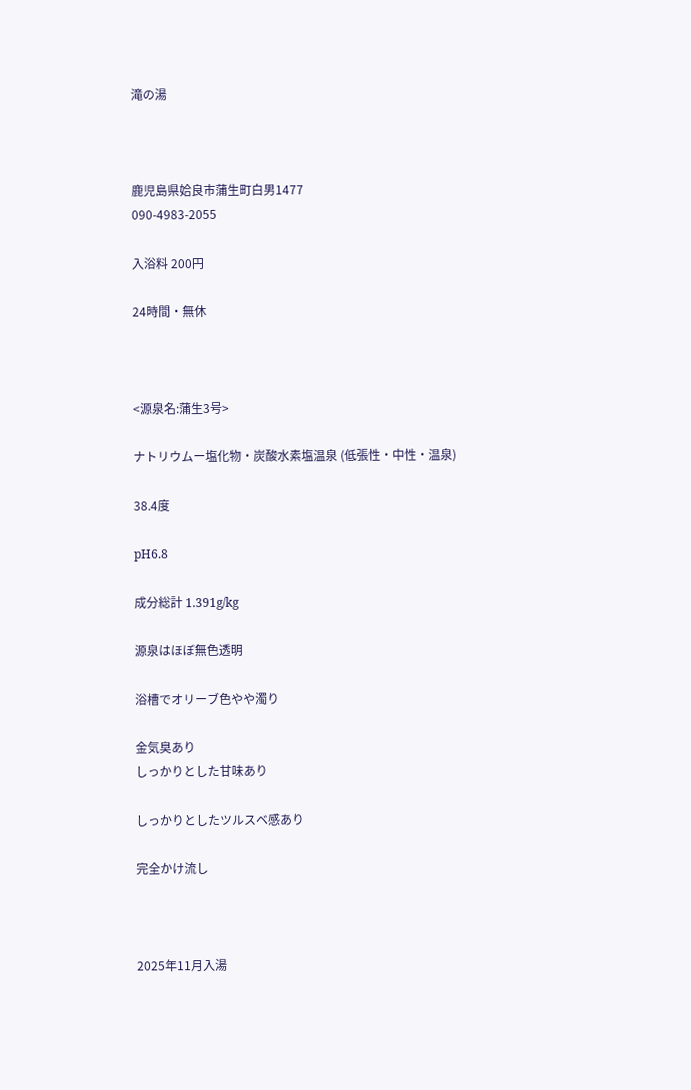滝の湯



鹿児島県姶良市蒲生町白男1477
090-4983-2055

入浴料 200円

24時間・無休



<源泉名:蒲生3号>

ナトリウムー塩化物・炭酸水素塩温泉 (低張性・中性・温泉)

38.4度

pH6.8

成分総計 1.391g/kg

源泉はほぼ無色透明

浴槽でオリーブ色やや濁り

金気臭あり
しっかりとした甘味あり

しっかりとしたツルスベ感あり

完全かけ流し



2025年11月入湯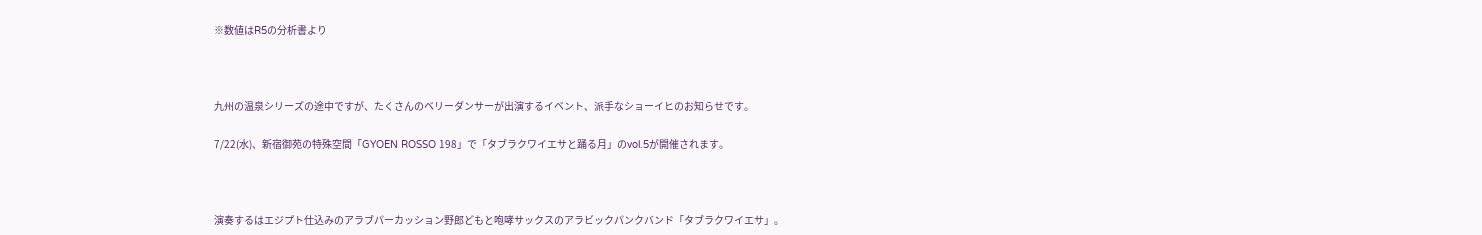※数値はR5の分析書より



九州の温泉シリーズの途中ですが、たくさんのベリーダンサーが出演するイベント、派手なショーイヒのお知らせです。

7/22(水)、新宿御苑の特殊空間「GYOEN ROSSO 198」で「タブラクワイエサと踊る月」のvol.5が開催されます。



演奏するはエジプト仕込みのアラブパーカッション野郎どもと咆哮サックスのアラビックパンクバンド「タブラクワイエサ」。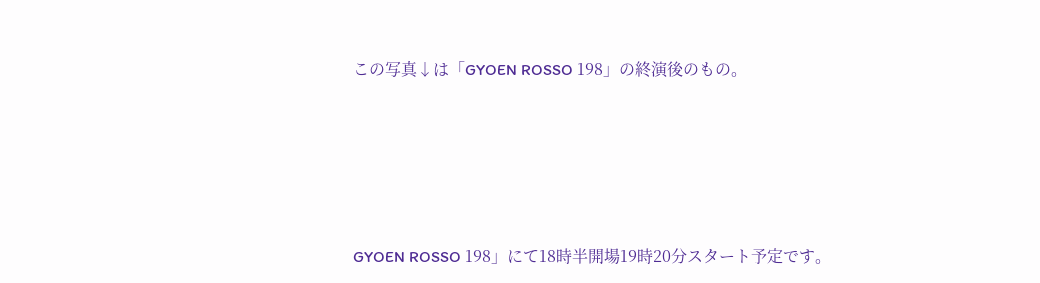この写真↓は「GYOEN ROSSO 198」の終演後のもの。





GYOEN ROSSO 198」にて18時半開場19時20分スタート予定です。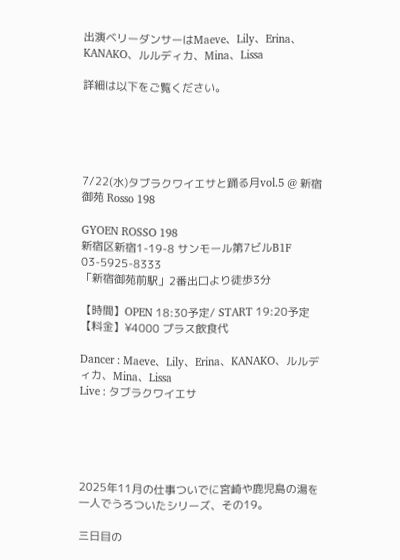出演ベリーダンサーはMaeve、Lily、Erina、KANAKO、ルルディカ、Mina、Lissa

詳細は以下をご覧ください。





7/22(水)タブラクワイエサと踊る月vol.5 @ 新宿御苑 Rosso 198

GYOEN ROSSO 198
新宿区新宿1-19-8 サンモール第7ビルB1F
03-5925-8333
「新宿御苑前駅」2番出口より徒歩3分

【時間】OPEN 18:30予定/ START 19:20予定
【料金】¥4000 プラス飲食代

Dancer : Maeve、Lily、Erina、KANAKO、ルルディカ、Mina、Lissa
Live : タブラクワイエサ





2025年11月の仕事ついでに宮崎や鹿児島の湯を一人でうろついたシリーズ、その19。

三日目の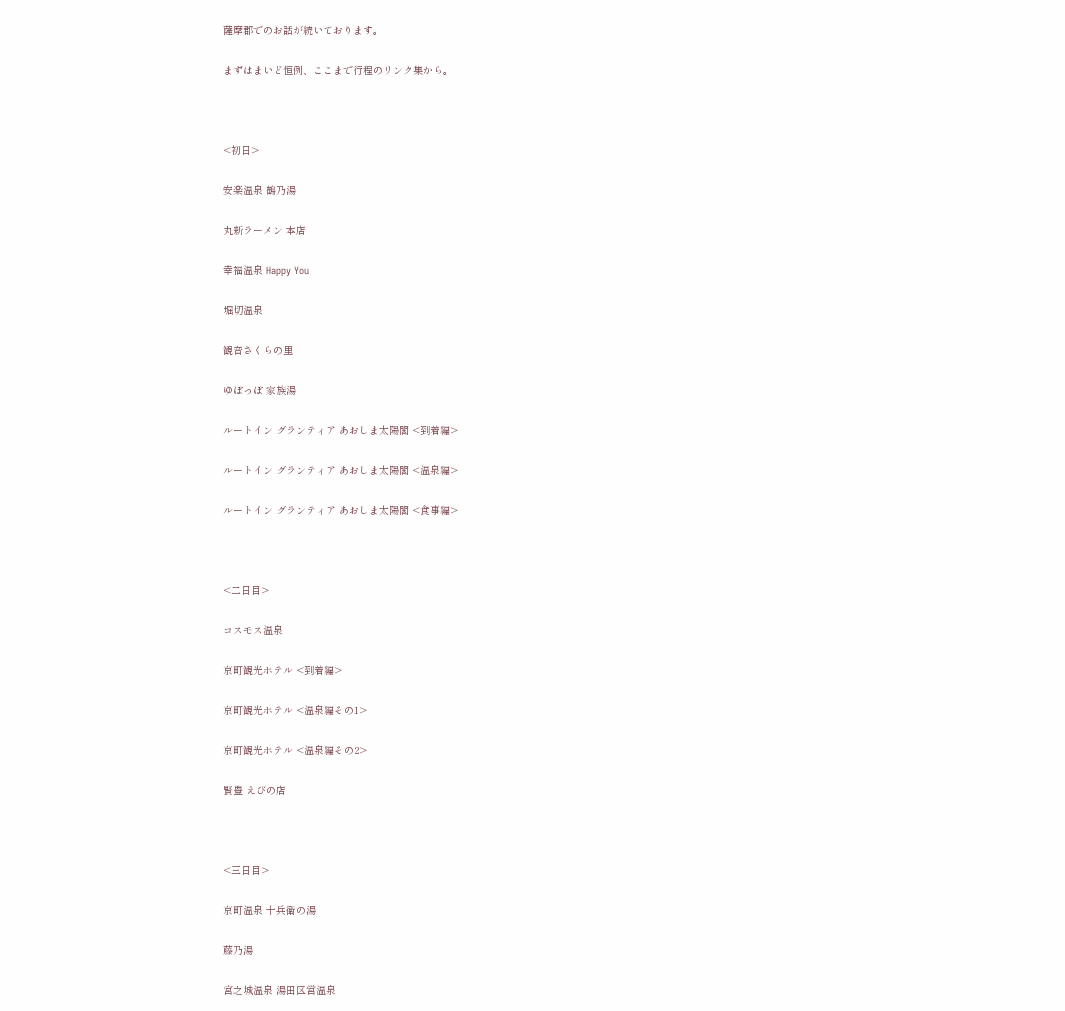薩摩郡でのお話が続いております。

まずはまいど恒例、ここまで行程のリンク集から。



<初日>

安楽温泉 鶴乃湯

丸新ラーメン 本店

幸福温泉 Happy You

堀切温泉

観音さくらの里

ゆぽっぽ 家族湯

ルートイン グランティア あおしま太陽閣 <到着編>

ルートイン グランティア あおしま太陽閣 <温泉編>

ルートイン グランティア あおしま太陽閣 <食事編>



<二日目>

コスモス温泉

京町観光ホテル <到着編>

京町観光ホテル <温泉編その1>

京町観光ホテル <温泉編その2>

賢豊 えびの店



<三日目>

京町温泉 十兵衛の湯

藤乃湯

宮之城温泉 湯田区営温泉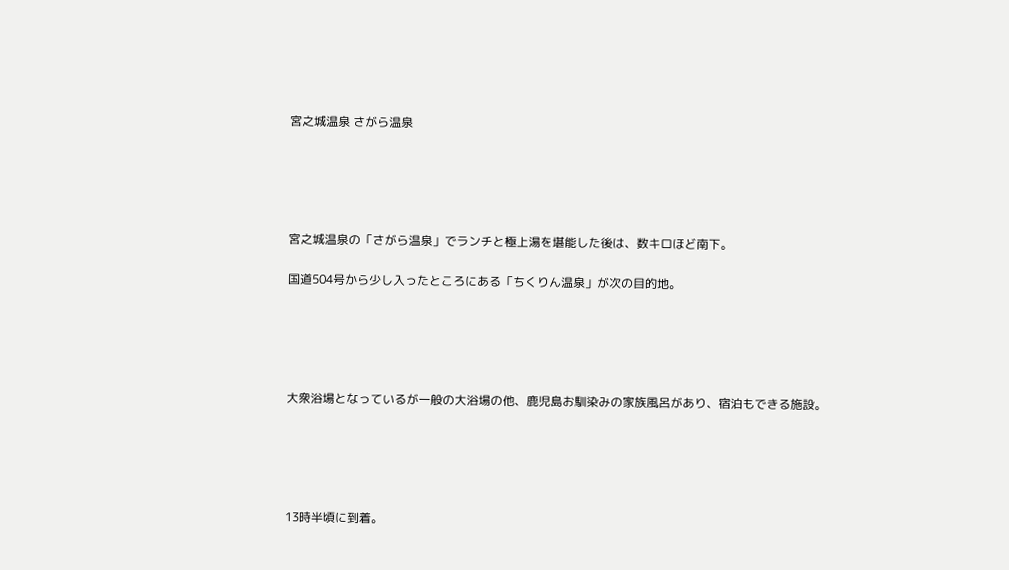宮之城温泉 さがら温泉





宮之城温泉の「さがら温泉」でランチと極上湯を堪能した後は、数キロほど南下。

国道504号から少し入ったところにある「ちくりん温泉」が次の目的地。





大衆浴場となっているが一般の大浴場の他、鹿児島お馴染みの家族風呂があり、宿泊もできる施設。





13時半頃に到着。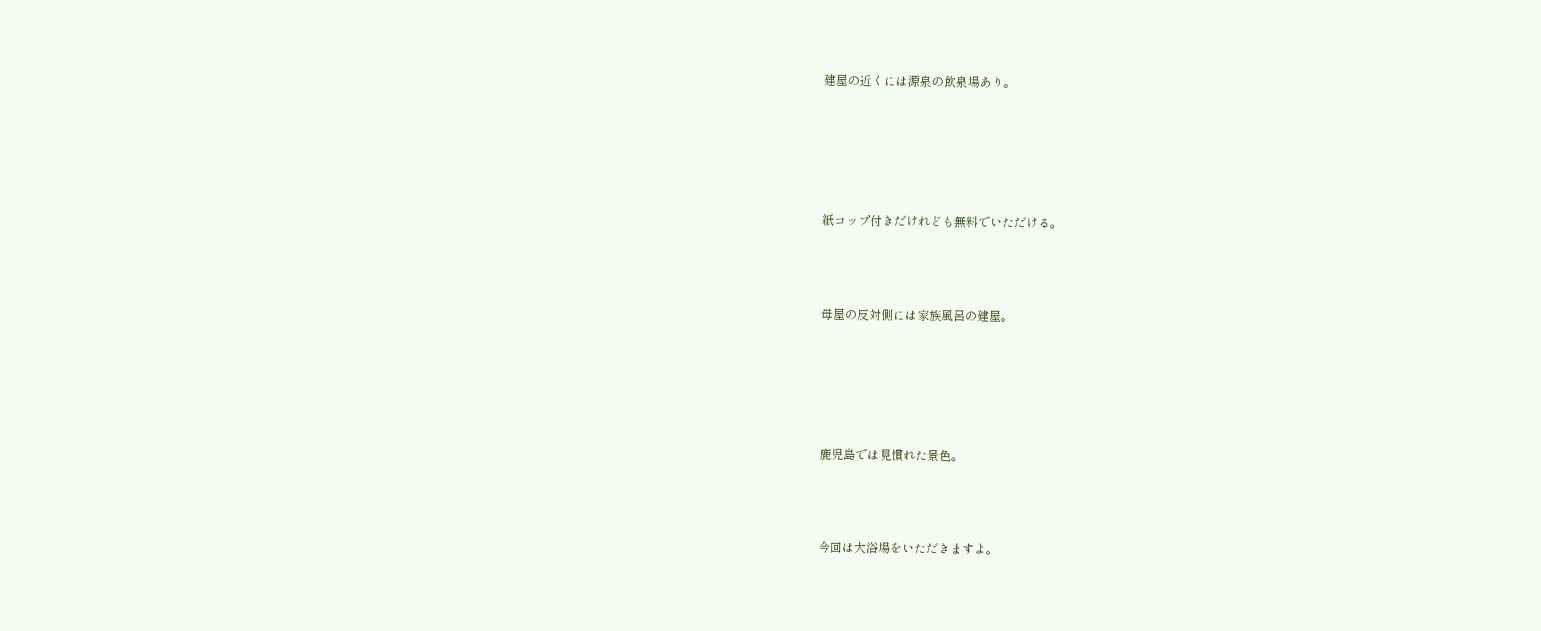建屋の近くには源泉の飲泉場あり。





紙コップ付きだけれども無料でいただける。



母屋の反対側には家族風呂の建屋。





鹿児島では見慣れた景色。



今回は大浴場をいただきますよ。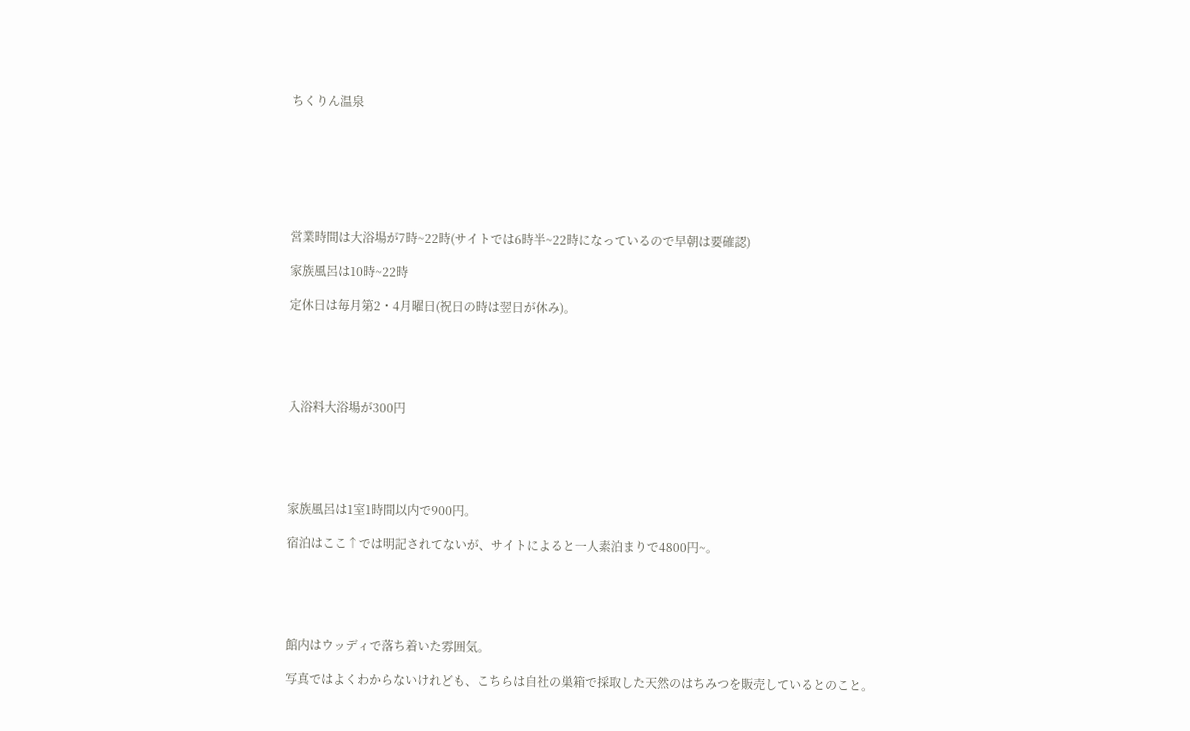ちくりん温泉







営業時間は大浴場が7時~22時(サイトでは6時半~22時になっているので早朝は要確認)

家族風呂は10時~22時

定休日は毎月第2・4月曜日(祝日の時は翌日が休み)。





入浴料大浴場が300円





家族風呂は1室1時間以内で900円。

宿泊はここ↑では明記されてないが、サイトによると一人素泊まりで4800円~。





館内はウッディで落ち着いた雰囲気。

写真ではよくわからないけれども、こちらは自社の巣箱で採取した天然のはちみつを販売しているとのこと。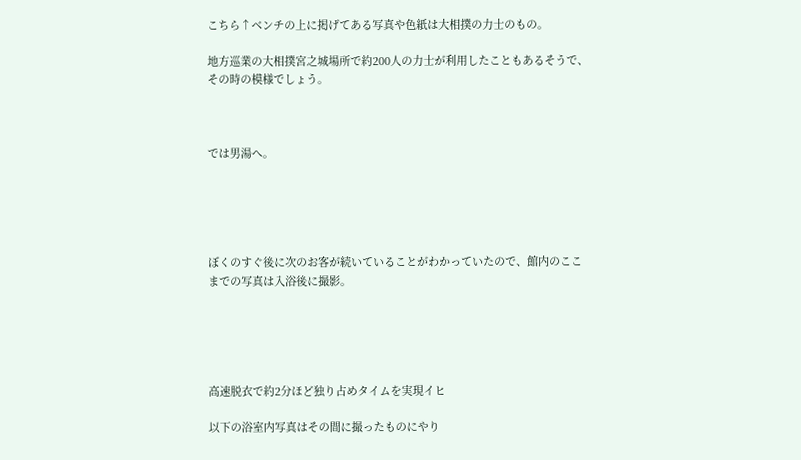こちら↑ベンチの上に掲げてある写真や色紙は大相撲の力士のもの。

地方巡業の大相撲宮之城場所で約200人の力士が利用したこともあるそうで、その時の模様でしょう。



では男湯へ。





ぼくのすぐ後に次のお客が続いていることがわかっていたので、館内のここまでの写真は入浴後に撮影。





高速脱衣で約2分ほど独り占めタイムを実現イヒ

以下の浴室内写真はその間に撮ったものにやり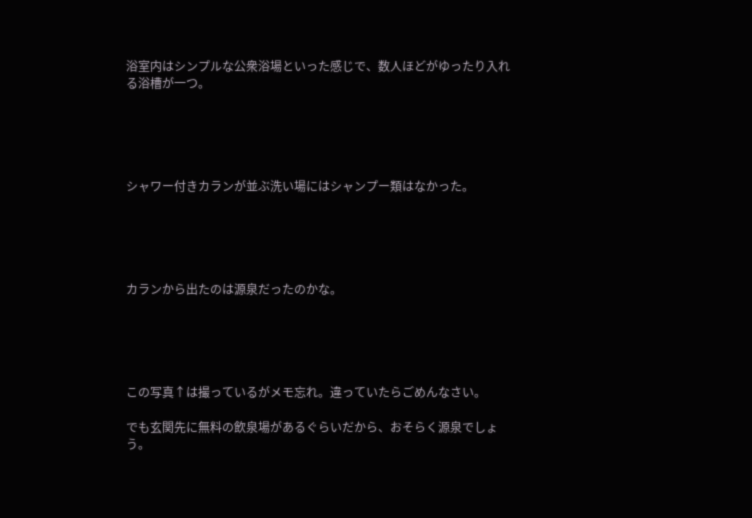浴室内はシンプルな公衆浴場といった感じで、数人ほどがゆったり入れる浴槽が一つ。





シャワー付きカランが並ぶ洗い場にはシャンプー類はなかった。





カランから出たのは源泉だったのかな。





この写真↑は撮っているがメモ忘れ。違っていたらごめんなさい。

でも玄関先に無料の飲泉場があるぐらいだから、おそらく源泉でしょう。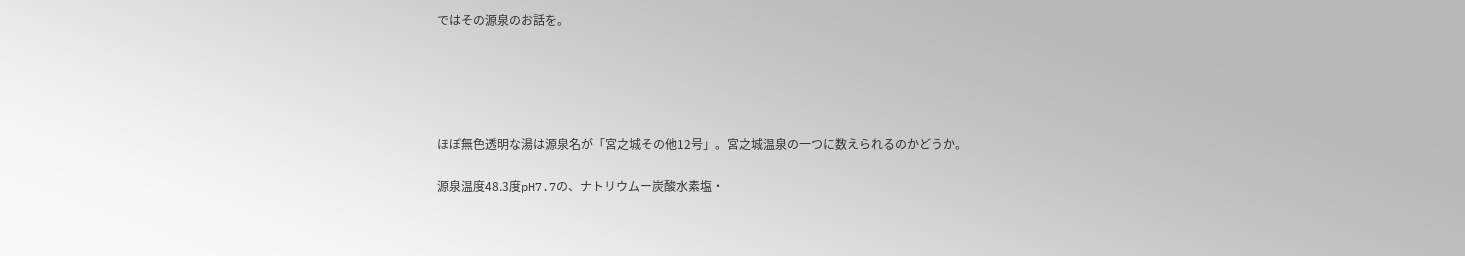ではその源泉のお話を。





ほぼ無色透明な湯は源泉名が「宮之城その他12号」。宮之城温泉の一つに数えられるのかどうか。

源泉温度48.3度pH7.7の、ナトリウムー炭酸水素塩・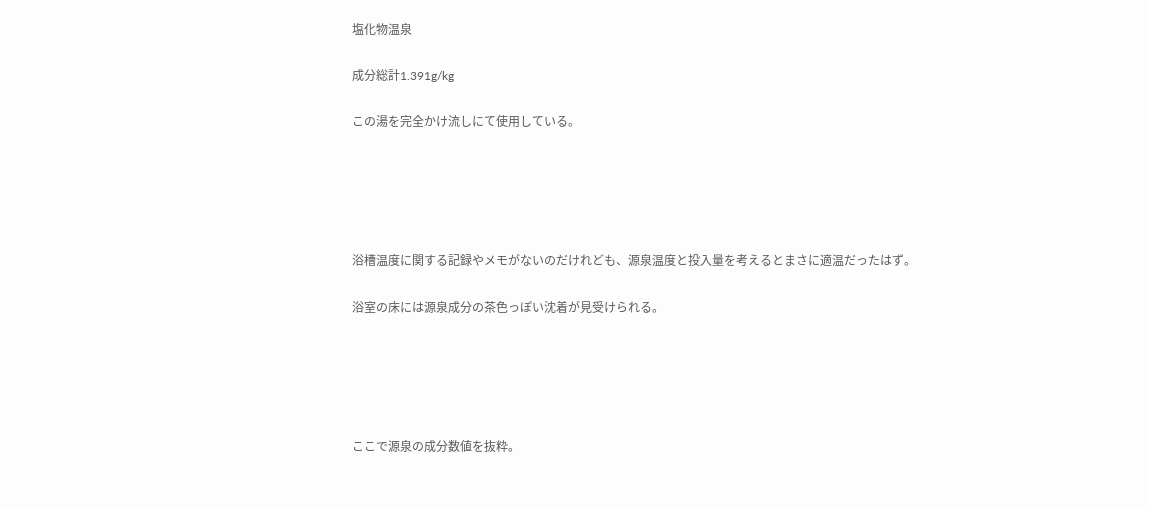塩化物温泉

成分総計1.391g/kg

この湯を完全かけ流しにて使用している。





浴槽温度に関する記録やメモがないのだけれども、源泉温度と投入量を考えるとまさに適温だったはず。

浴室の床には源泉成分の茶色っぽい沈着が見受けられる。





ここで源泉の成分数値を抜粋。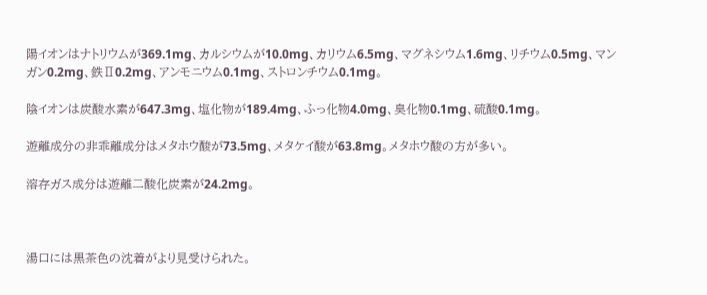陽イオンはナトリウムが369.1mg、カルシウムが10.0mg、カリウム6.5mg、マグネシウム1.6mg、リチウム0.5mg、マンガン0.2mg、鉄Ⅱ0.2mg、アンモニウム0.1mg、ストロンチウム0.1mg。

陰イオンは炭酸水素が647.3mg、塩化物が189.4mg、ふっ化物4.0mg、臭化物0.1mg、硫酸0.1mg。

遊離成分の非乖離成分はメタホウ酸が73.5mg、メタケイ酸が63.8mg。メタホウ酸の方が多い。

溶存ガス成分は遊離二酸化炭素が24.2mg。



湯口には黒茶色の沈着がより見受けられた。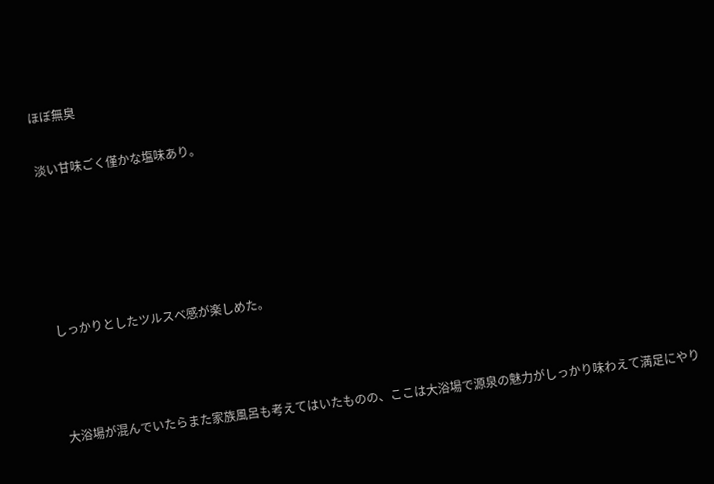ほぼ無臭

淡い甘味ごく僅かな塩味あり。





しっかりとしたツルスベ感が楽しめた。



大浴場が混んでいたらまた家族風呂も考えてはいたものの、ここは大浴場で源泉の魅力がしっかり味わえて満足にやり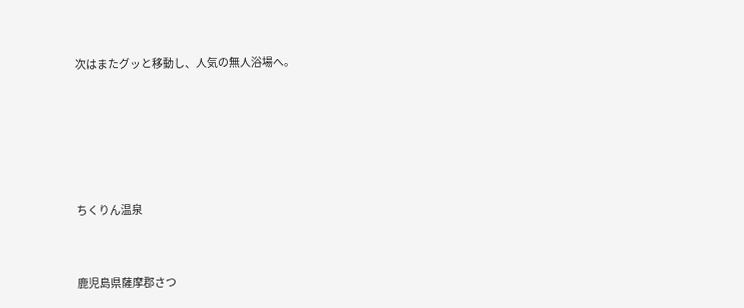次はまたグッと移動し、人気の無人浴場へ。







ちくりん温泉



鹿児島県薩摩郡さつ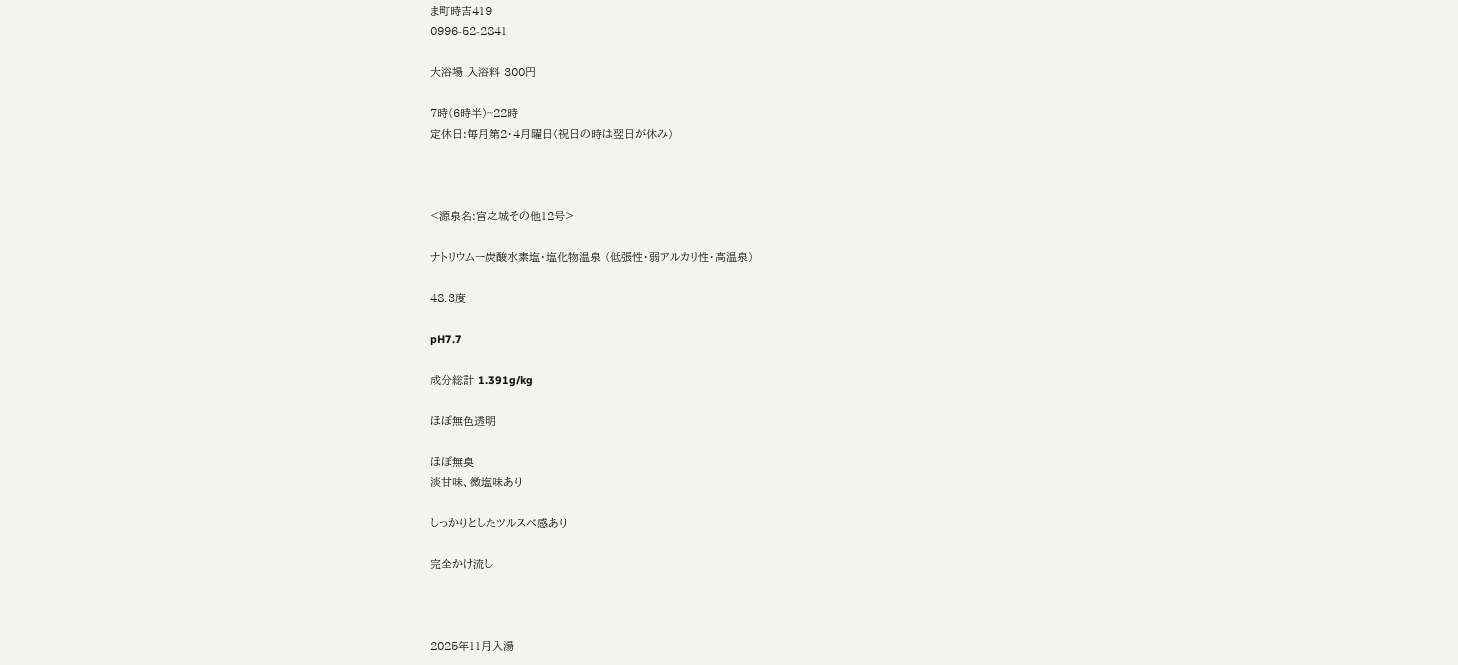ま町時吉419
0996-52-2841

大浴場 入浴料 300円

7時(6時半)~22時
定休日:毎月第2・4月曜日(祝日の時は翌日が休み)



<源泉名:宮之城その他12号>

ナトリウムー炭酸水素塩・塩化物温泉 (低張性・弱アルカリ性・高温泉)

48.3度

pH7.7

成分総計 1.391g/kg

ほぼ無色透明

ほぼ無臭
淡甘味、微塩味あり

しっかりとしたツルスベ感あり

完全かけ流し



2025年11月入湯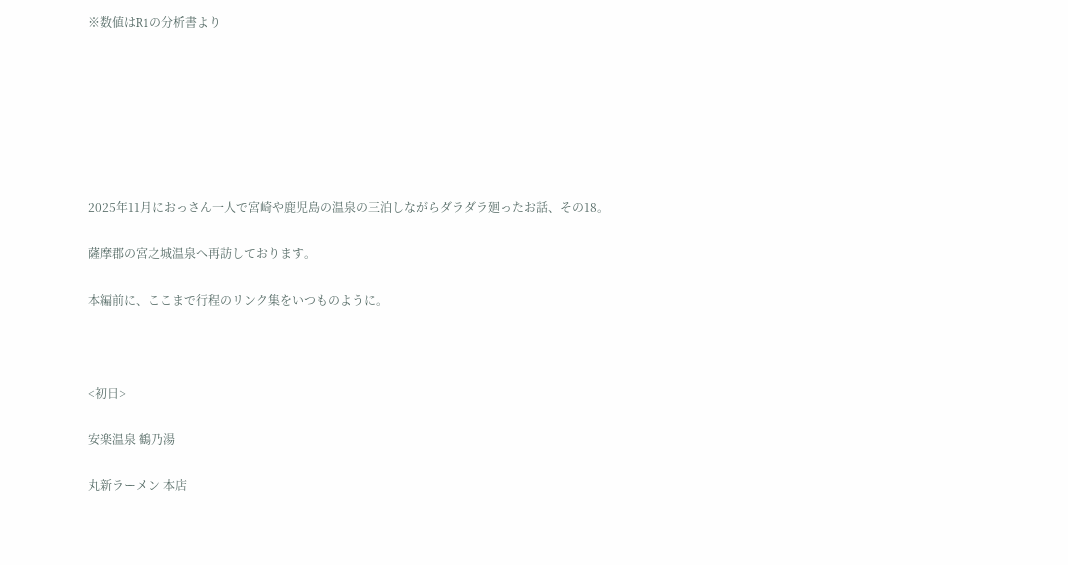※数値はR1の分析書より







2025年11月におっさん一人で宮崎や鹿児島の温泉の三泊しながらダラダラ廻ったお話、その18。

薩摩郡の宮之城温泉へ再訪しております。

本編前に、ここまで行程のリンク集をいつものように。



<初日>

安楽温泉 鶴乃湯

丸新ラーメン 本店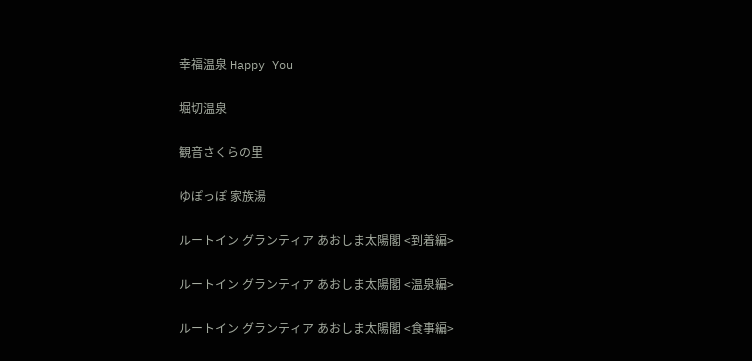幸福温泉 Happy You

堀切温泉

観音さくらの里

ゆぽっぽ 家族湯

ルートイン グランティア あおしま太陽閣 <到着編>

ルートイン グランティア あおしま太陽閣 <温泉編>

ルートイン グランティア あおしま太陽閣 <食事編>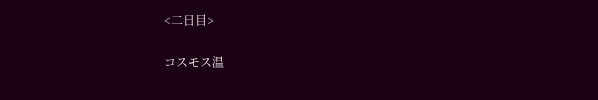<二日目>

コスモス温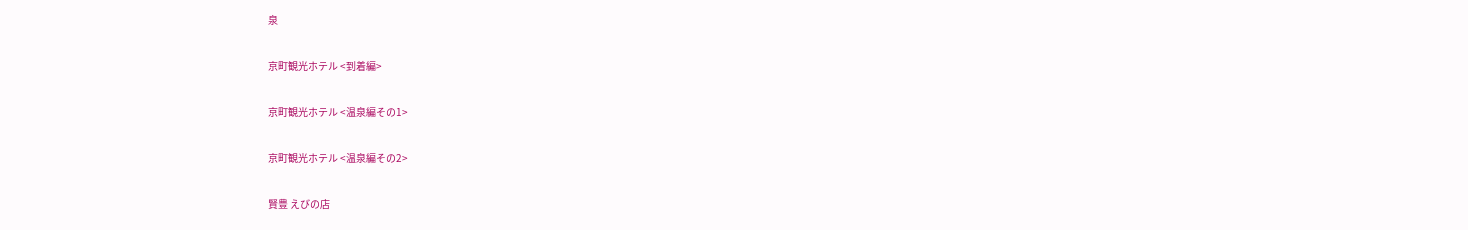泉

京町観光ホテル <到着編>

京町観光ホテル <温泉編その1>

京町観光ホテル <温泉編その2>

賢豊 えびの店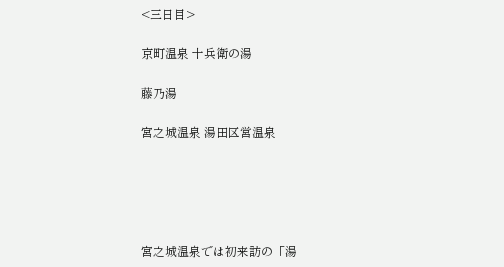<三日目>

京町温泉 十兵衛の湯

藤乃湯

宮之城温泉 湯田区営温泉





宮之城温泉では初来訪の「湯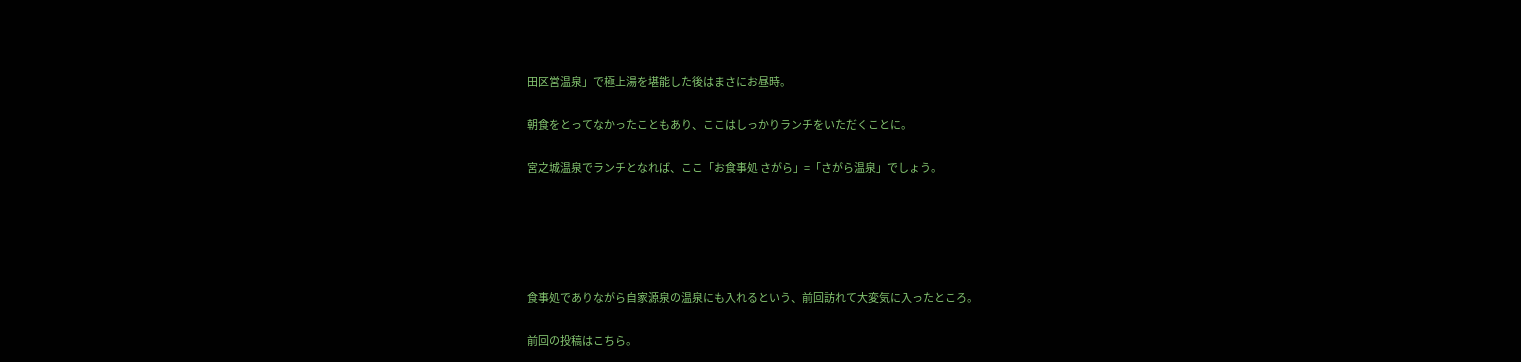田区営温泉」で極上湯を堪能した後はまさにお昼時。

朝食をとってなかったこともあり、ここはしっかりランチをいただくことに。

宮之城温泉でランチとなれば、ここ「お食事処 さがら」=「さがら温泉」でしょう。





食事処でありながら自家源泉の温泉にも入れるという、前回訪れて大変気に入ったところ。

前回の投稿はこちら。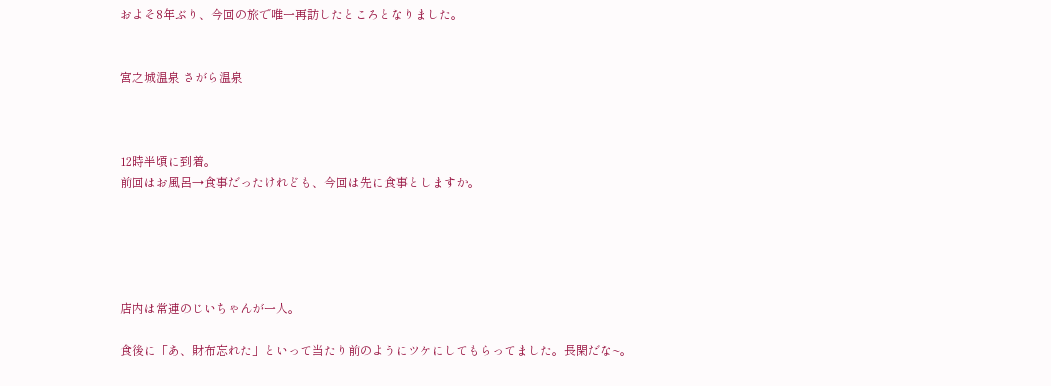およそ8年ぶり、今回の旅で唯一再訪したところとなりました。


宮之城温泉 さがら温泉



12時半頃に到着。
前回はお風呂→食事だったけれども、今回は先に食事としますか。





店内は常連のじいちゃんが一人。

食後に「あ、財布忘れた」といって当たり前のようにツケにしてもらってました。長閑だな~。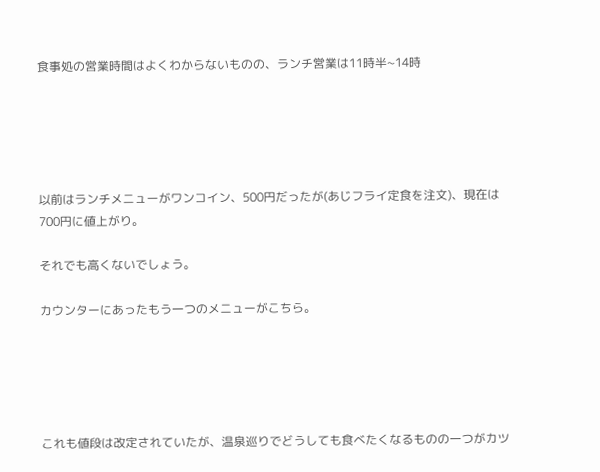食事処の営業時間はよくわからないものの、ランチ営業は11時半~14時





以前はランチメニューがワンコイン、500円だったが(あじフライ定食を注文)、現在は700円に値上がり。

それでも高くないでしょう。

カウンターにあったもう一つのメニューがこちら。





これも値段は改定されていたが、温泉巡りでどうしても食べたくなるものの一つがカツ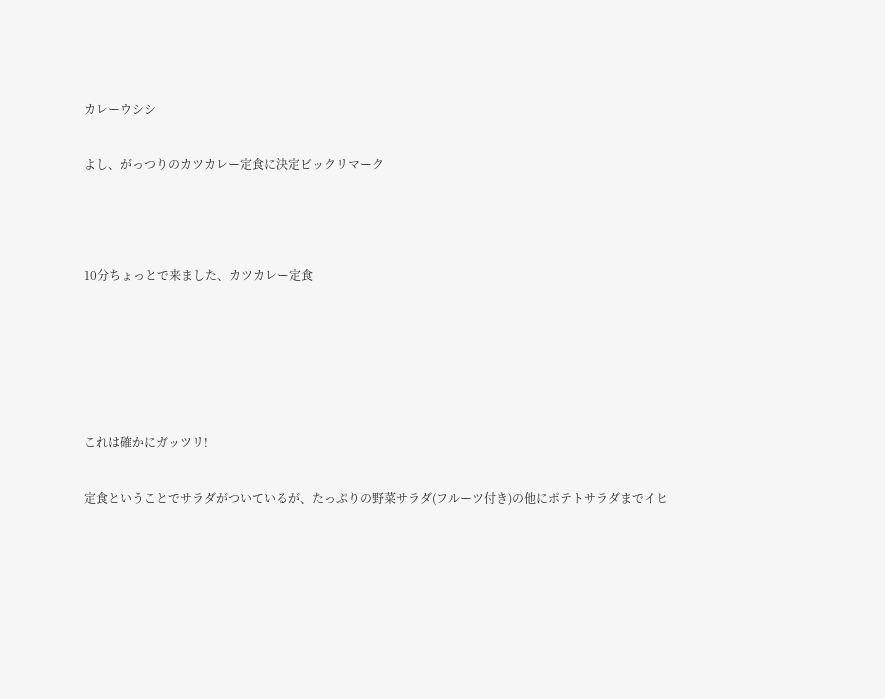カレーウシシ

よし、がっつりのカツカレー定食に決定ビックリマーク



10分ちょっとで来ました、カツカレー定食





これは確かにガッツリ!

定食ということでサラダがついているが、たっぷりの野菜サラダ(フルーツ付き)の他にポテトサラダまでイヒ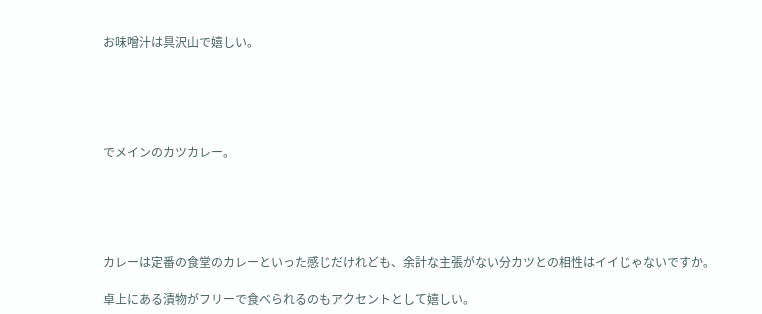お味噌汁は具沢山で嬉しい。





でメインのカツカレー。





カレーは定番の食堂のカレーといった感じだけれども、余計な主張がない分カツとの相性はイイじゃないですか。

卓上にある漬物がフリーで食べられるのもアクセントとして嬉しい。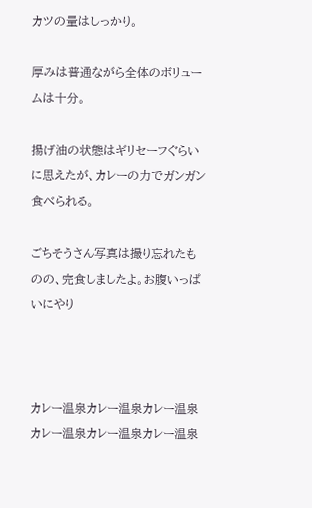カツの量はしっかり。

厚みは普通ながら全体のボリュームは十分。

揚げ油の状態はギリセーフぐらいに思えたが、カレーの力でガンガン食べられる。

ごちそうさん写真は撮り忘れたものの、完食しましたよ。お腹いっぱいにやり



カレー温泉カレー温泉カレー温泉カレー温泉カレー温泉カレー温泉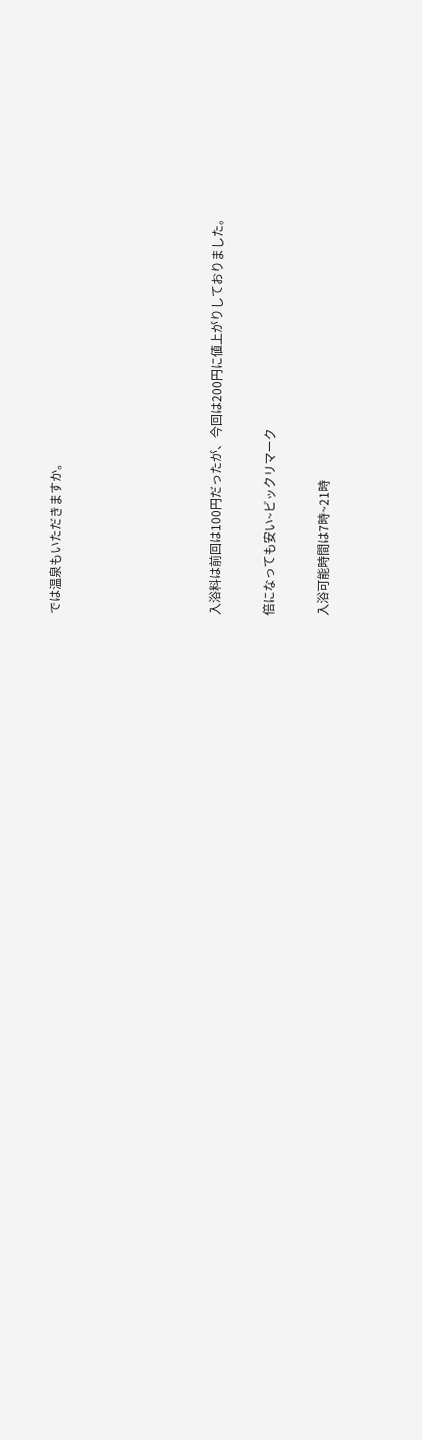では温泉もいただきますか。





入浴料は前回は100円だったが、今回は200円に値上がりしておりました。

倍になっても安い~ビックリマーク

入浴可能時間は7時~21時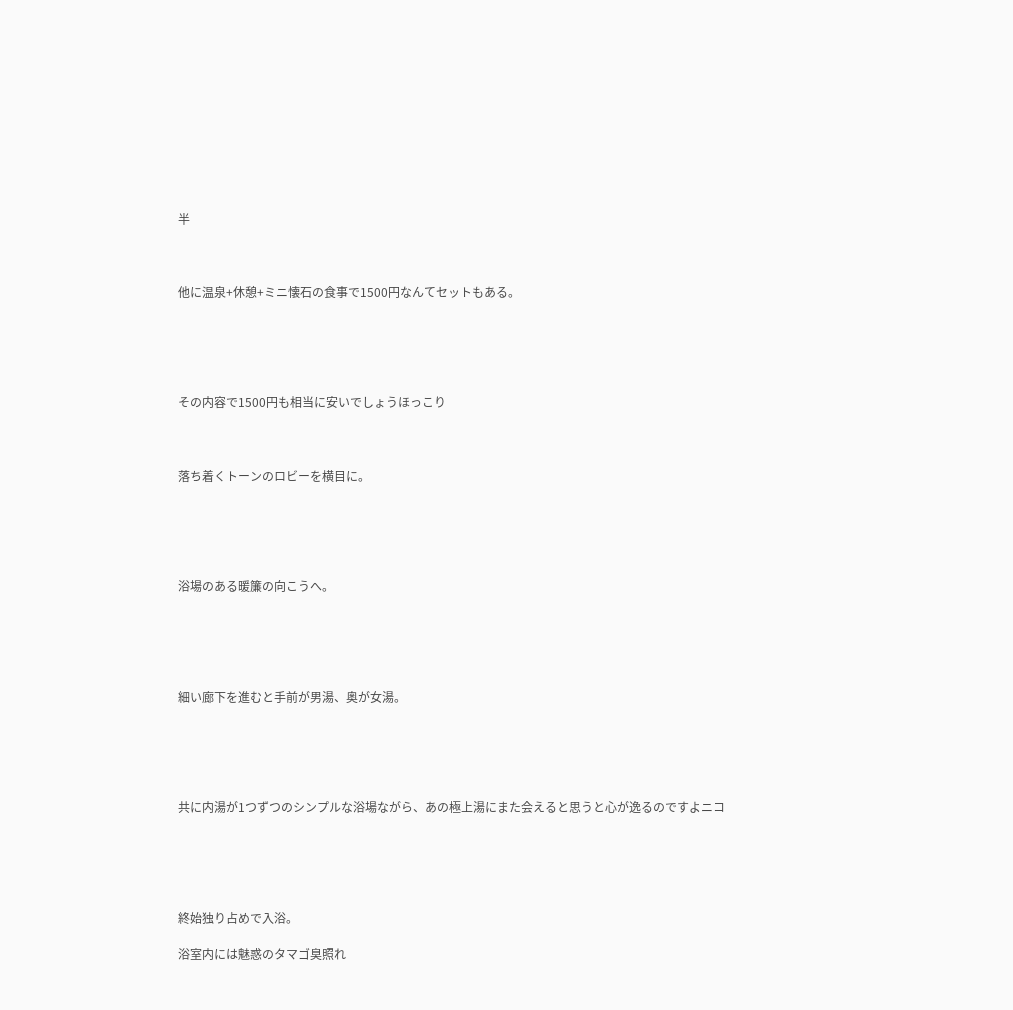半



他に温泉+休憩+ミニ懐石の食事で1500円なんてセットもある。





その内容で1500円も相当に安いでしょうほっこり



落ち着くトーンのロビーを横目に。





浴場のある暖簾の向こうへ。





細い廊下を進むと手前が男湯、奥が女湯。





共に内湯が1つずつのシンプルな浴場ながら、あの極上湯にまた会えると思うと心が逸るのですよニコ





終始独り占めで入浴。

浴室内には魅惑のタマゴ臭照れ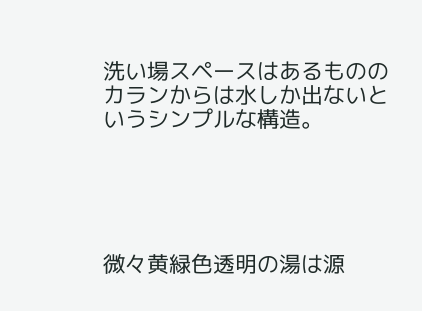洗い場スペースはあるもののカランからは水しか出ないというシンプルな構造。





微々黄緑色透明の湯は源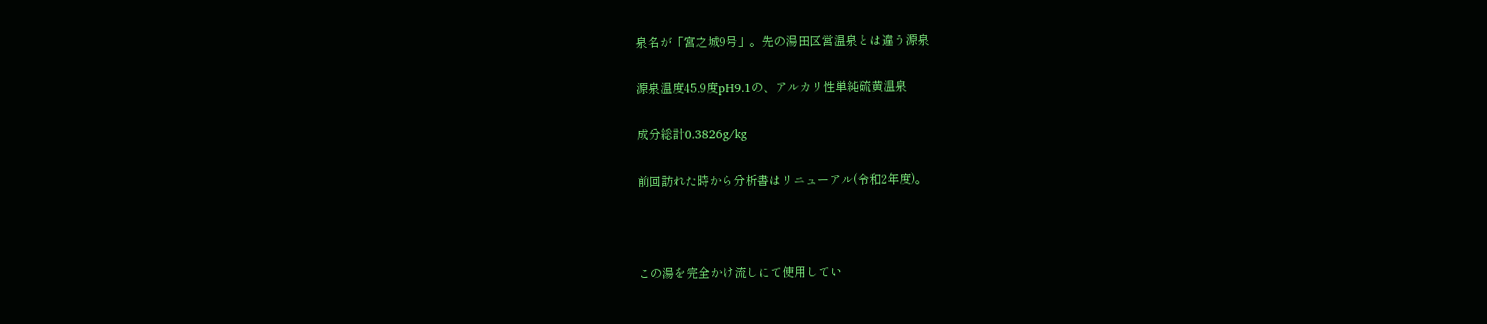泉名が「宮之城9号」。先の湯田区営温泉とは違う源泉

源泉温度45.9度pH9.1の、アルカリ性単純硫黄温泉

成分総計0.3826g/kg

前回訪れた時から分析書はリニューアル(令和2年度)。



この湯を完全かけ流しにて使用してい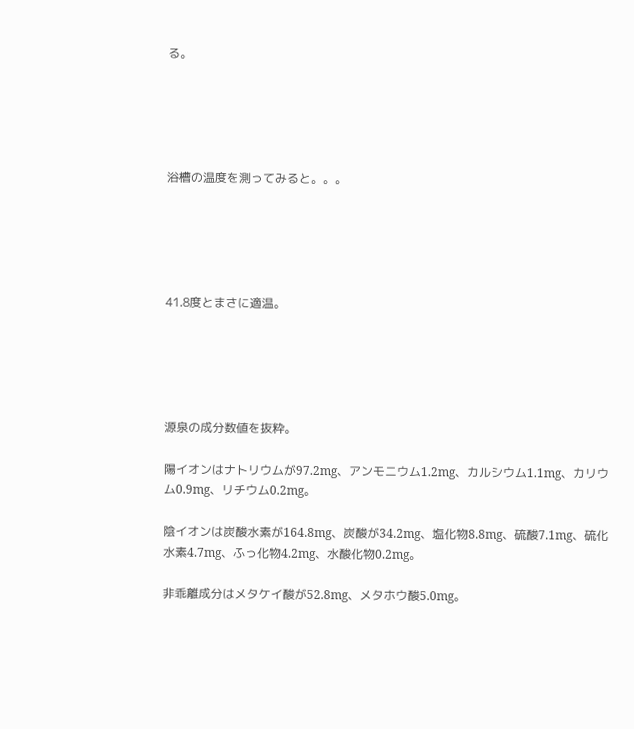る。





浴槽の温度を測ってみると。。。





41.8度とまさに適温。





源泉の成分数値を抜粋。

陽イオンはナトリウムが97.2mg、アンモニウム1.2mg、カルシウム1.1mg、カリウム0.9mg、リチウム0.2mg。

陰イオンは炭酸水素が164.8mg、炭酸が34.2mg、塩化物8.8mg、硫酸7.1mg、硫化水素4.7mg、ふっ化物4.2mg、水酸化物0.2mg。

非乖離成分はメタケイ酸が52.8mg、メタホウ酸5.0mg。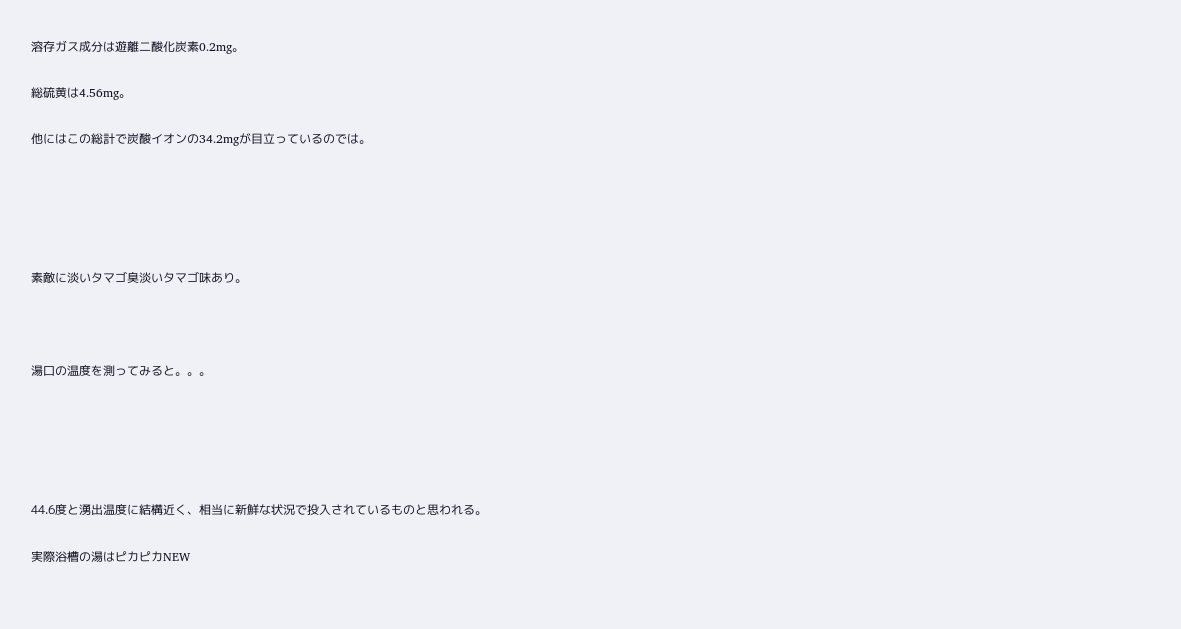溶存ガス成分は遊離二酸化炭素0.2mg。

総硫黄は4.56mg。

他にはこの総計で炭酸イオンの34.2mgが目立っているのでは。





素敵に淡いタマゴ臭淡いタマゴ味あり。



湯口の温度を測ってみると。。。





44.6度と湧出温度に結構近く、相当に新鮮な状況で投入されているものと思われる。

実際浴槽の湯はピカピカNEW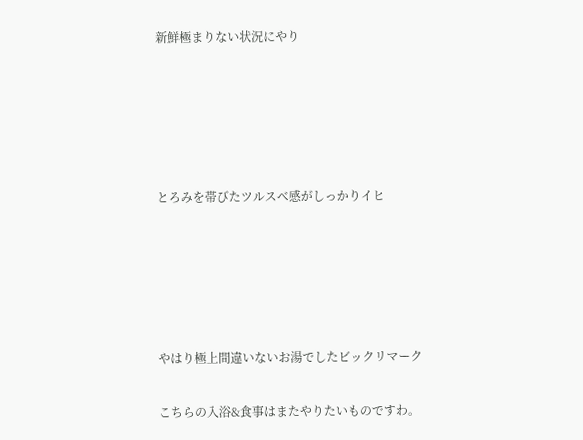新鮮極まりない状況にやり





とろみを帯びたツルスベ感がしっかりイヒ





やはり極上間違いないお湯でしたビックリマーク

こちらの入浴&食事はまたやりたいものですわ。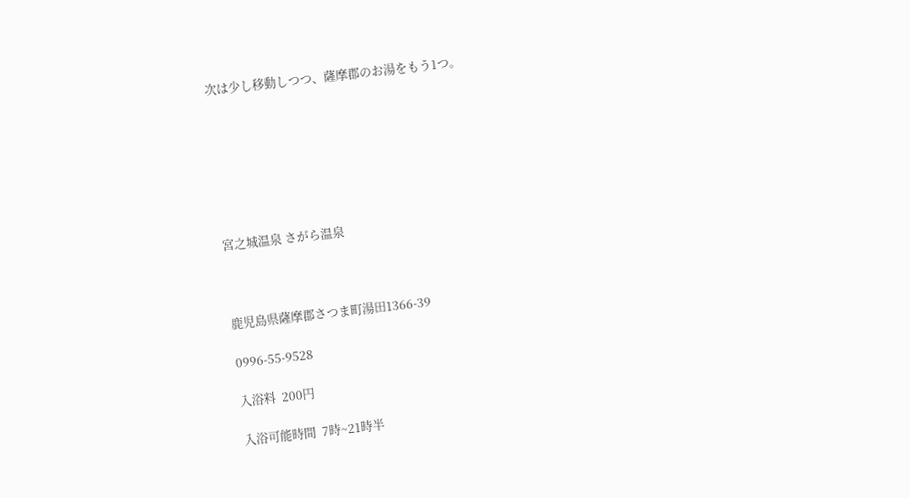次は少し移動しつつ、薩摩郡のお湯をもう1つ。







宮之城温泉 さがら温泉



鹿児島県薩摩郡さつま町湯田1366-39

0996-55-9528

入浴料  200円

入浴可能時間  7時~21時半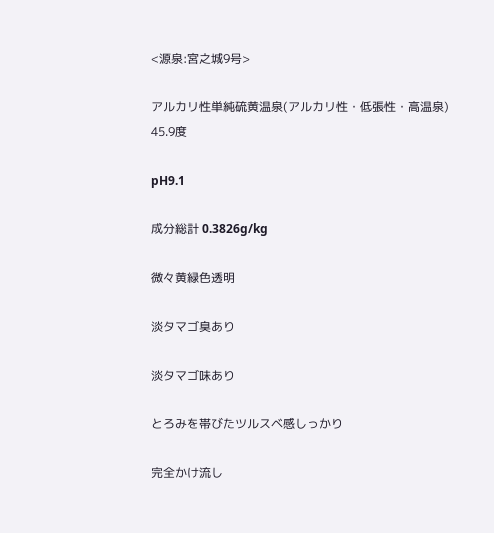<源泉:宮之城9号>

アルカリ性単純硫黄温泉(アルカリ性・低張性・高温泉)
45.9度

pH9.1

成分総計 0.3826g/kg

微々黄緑色透明

淡タマゴ臭あり

淡タマゴ味あり

とろみを帯びたツルスベ感しっかり

完全かけ流し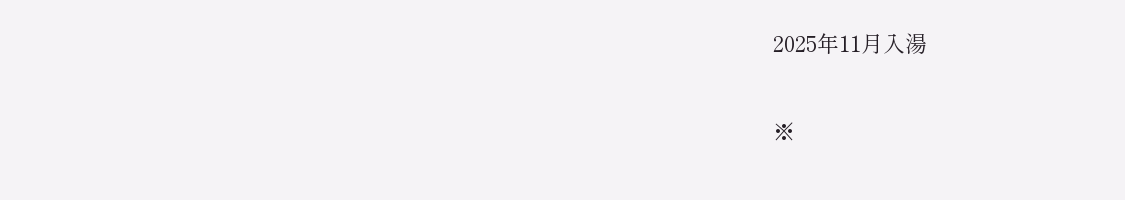2025年11月入湯

※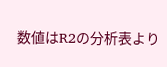数値はR2の分析表より